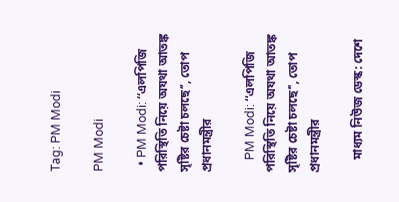Tag: PM Modi

PM Modi

  • PM Modi: ‘‘এলপিজি পরিস্থিতি নিয়ে অযথা আতঙ্ক সৃষ্টির চেষ্টা চলছে’’, তোপ প্রধানমন্ত্রীর

    PM Modi: ‘‘এলপিজি পরিস্থিতি নিয়ে অযথা আতঙ্ক সৃষ্টির চেষ্টা চলছে’’, তোপ প্রধানমন্ত্রীর

    মাধ্যম নিউজ ডেস্ক: দেশে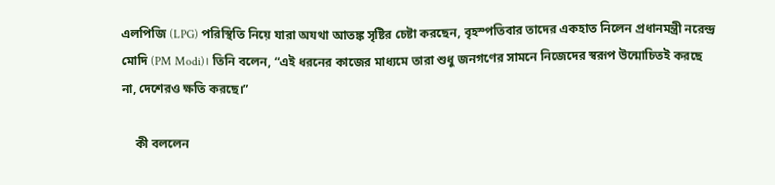এলপিজি (LPG) পরিস্থিতি নিয়ে যারা অযথা আতঙ্ক সৃষ্টির চেষ্টা করছেন, বৃহস্পতিবার তাদের একহাত নিলেন প্রধানমন্ত্রী নরেন্দ্র মোদি (PM Modi)। তিনি বলেন, “এই ধরনের কাজের মাধ্যমে তারা শুধু জনগণের সামনে নিজেদের স্বরূপ উন্মোচিতই করছে না, দেশেরও ক্ষতি করছে।”

    কী বললেন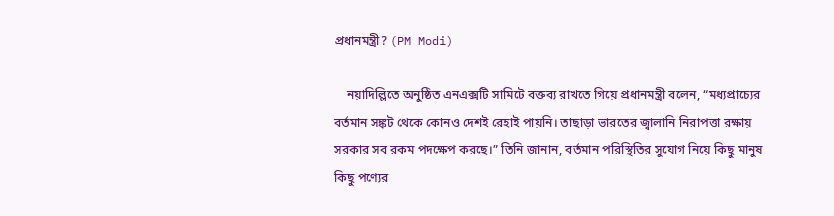প্রধানমন্ত্রী? (PM Modi)

    নয়াদিল্লিতে অনুষ্ঠিত এনএক্সটি সামিটে বক্তব্য রাখতে গিয়ে প্রধানমন্ত্রী বলেন, “মধ্যপ্রাচ্যের বর্তমান সঙ্কট থেকে কোনও দেশই রেহাই পায়নি। তাছাড়া ভারতের জ্বালানি নিরাপত্তা রক্ষায় সরকার সব রকম পদক্ষেপ করছে।” তিনি জানান, বর্তমান পরিস্থিতির সুযোগ নিয়ে কিছু মানুষ কিছু পণ্যের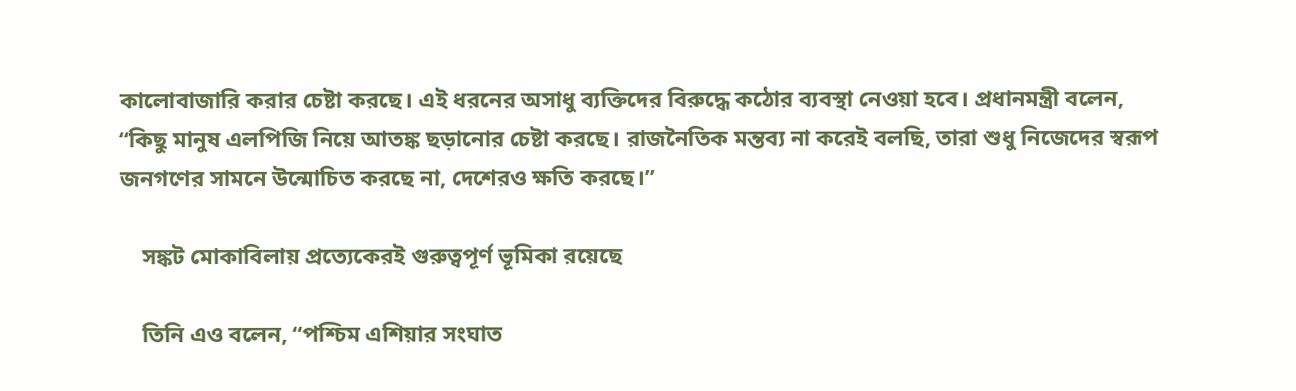কালোবাজারি করার চেষ্টা করছে। এই ধরনের অসাধু ব্যক্তিদের বিরুদ্ধে কঠোর ব্যবস্থা নেওয়া হবে। প্রধানমন্ত্রী বলেন, “কিছু মানুষ এলপিজি নিয়ে আতঙ্ক ছড়ানোর চেষ্টা করছে। রাজনৈতিক মন্তব্য না করেই বলছি, তারা শুধু নিজেদের স্বরূপ জনগণের সামনে উন্মোচিত করছে না, দেশেরও ক্ষতি করছে।”

    সঙ্কট মোকাবিলায় প্রত্যেকেরই গুরুত্বপূর্ণ ভূমিকা রয়েছে

    তিনি এও বলেন, “পশ্চিম এশিয়ার সংঘাত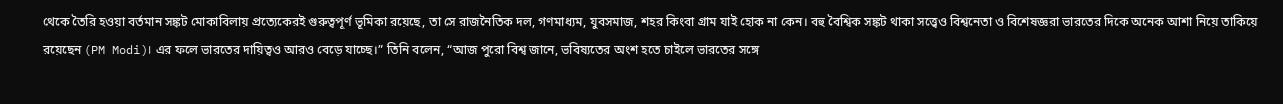থেকে তৈরি হওয়া বর্তমান সঙ্কট মোকাবিলায় প্রত্যেকেরই গুরুত্বপূর্ণ ভূমিকা রয়েছে, তা সে রাজনৈতিক দল, গণমাধ্যম, যুবসমাজ, শহর কিংবা গ্রাম যাই হোক না কেন। বহু বৈশ্বিক সঙ্কট থাকা সত্ত্বেও বিশ্বনেতা ও বিশেষজ্ঞরা ভারতের দিকে অনেক আশা নিয়ে তাকিয়ে রয়েছেন (PM Modi)। এর ফলে ভারতের দায়িত্বও আরও বেড়ে যাচ্ছে।” তিনি বলেন, “আজ পুরো বিশ্ব জানে, ভবিষ্যতের অংশ হতে চাইলে ভারতের সঙ্গে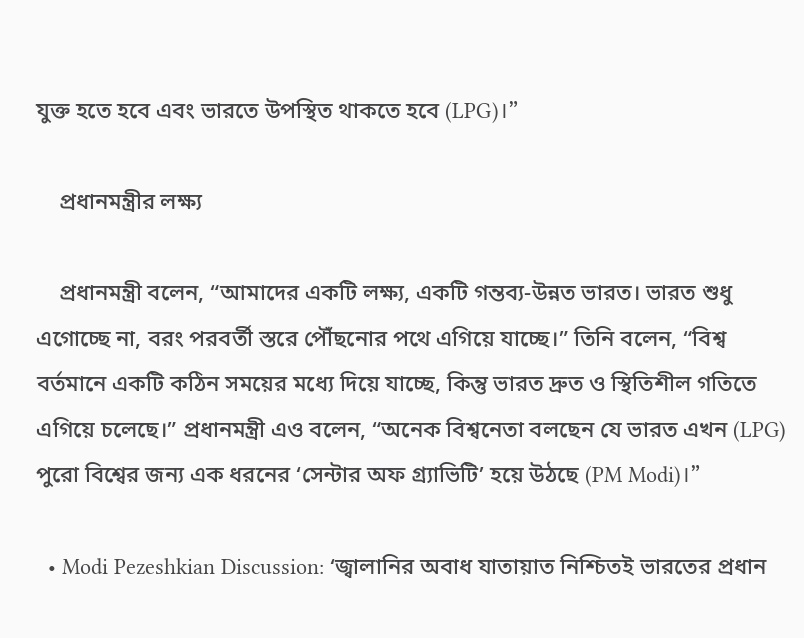যুক্ত হতে হবে এবং ভারতে উপস্থিত থাকতে হবে (LPG)।”

    প্রধানমন্ত্রীর লক্ষ্য

    প্রধানমন্ত্রী বলেন, “আমাদের একটি লক্ষ্য, একটি গন্তব্য-উন্নত ভারত। ভারত শুধু এগোচ্ছে না, বরং পরবর্তী স্তরে পৌঁছনোর পথে এগিয়ে যাচ্ছে।” তিনি বলেন, “বিশ্ব বর্তমানে একটি কঠিন সময়ের মধ্যে দিয়ে যাচ্ছে, কিন্তু ভারত দ্রুত ও স্থিতিশীল গতিতে এগিয়ে চলেছে।” প্রধানমন্ত্রী এও বলেন, “অনেক বিশ্বনেতা বলছেন যে ভারত এখন (LPG) পুরো বিশ্বের জন্য এক ধরনের ‘সেন্টার অফ গ্র্যাভিটি’ হয়ে উঠছে (PM Modi)।”

  • Modi Pezeshkian Discussion: ‘জ্বালানির অবাধ যাতায়াত নিশ্চিতই ভারতের প্রধান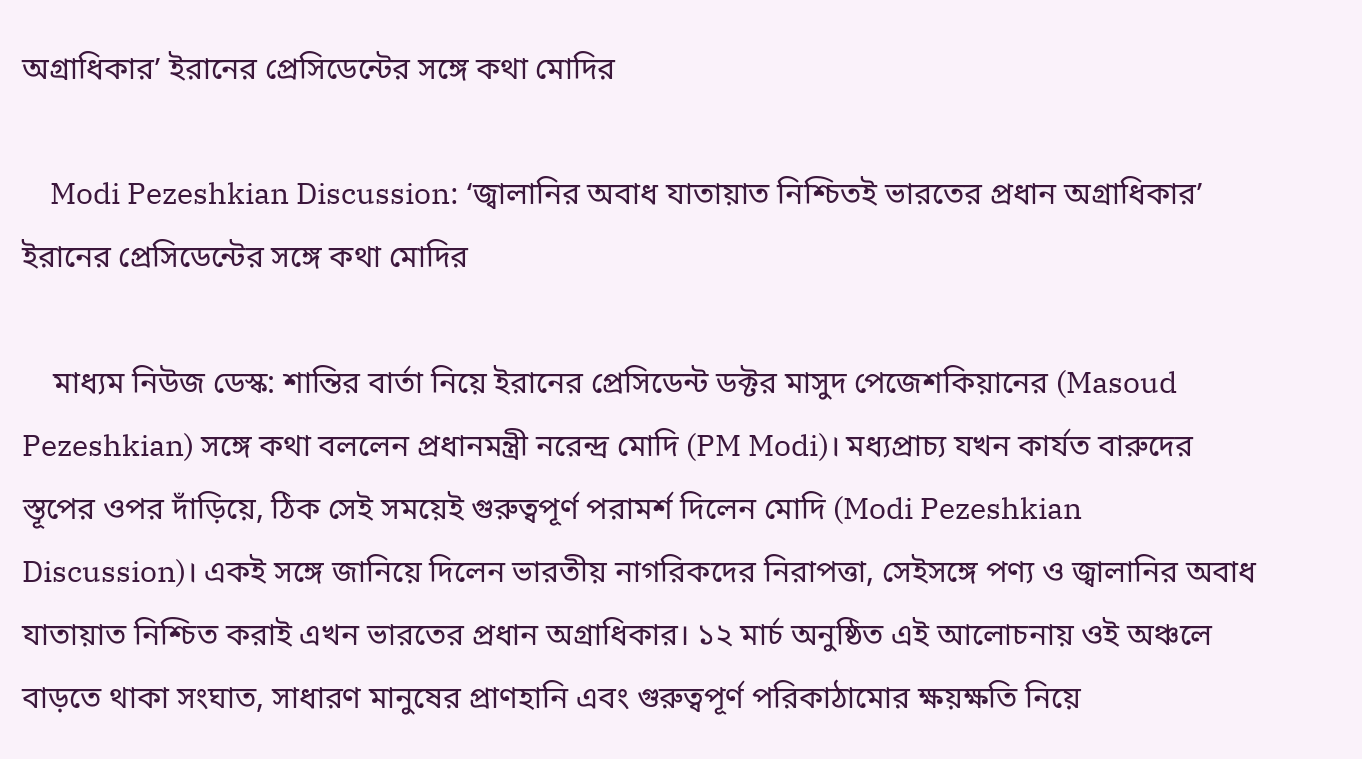অগ্রাধিকার’ ইরানের প্রেসিডেন্টের সঙ্গে কথা মোদির

    Modi Pezeshkian Discussion: ‘জ্বালানির অবাধ যাতায়াত নিশ্চিতই ভারতের প্রধান অগ্রাধিকার’ ইরানের প্রেসিডেন্টের সঙ্গে কথা মোদির

    মাধ্যম নিউজ ডেস্ক: শান্তির বার্তা নিয়ে ইরানের প্রেসিডেন্ট ডক্টর মাসুদ পেজেশকিয়ানের (Masoud Pezeshkian) সঙ্গে কথা বললেন প্রধানমন্ত্রী নরেন্দ্র মোদি (PM Modi)। মধ্যপ্রাচ্য যখন কার্যত বারুদের স্তূপের ওপর দাঁড়িয়ে, ঠিক সেই সময়েই গুরুত্বপূর্ণ পরামর্শ দিলেন মোদি (Modi Pezeshkian Discussion)। একই সঙ্গে জানিয়ে দিলেন ভারতীয় নাগরিকদের নিরাপত্তা, সেইসঙ্গে পণ্য ও জ্বালানির অবাধ যাতায়াত নিশ্চিত করাই এখন ভারতের প্রধান অগ্রাধিকার। ১২ মার্চ অনুষ্ঠিত এই আলোচনায় ওই অঞ্চলে বাড়তে থাকা সংঘাত, সাধারণ মানুষের প্রাণহানি এবং গুরুত্বপূর্ণ পরিকাঠামোর ক্ষয়ক্ষতি নিয়ে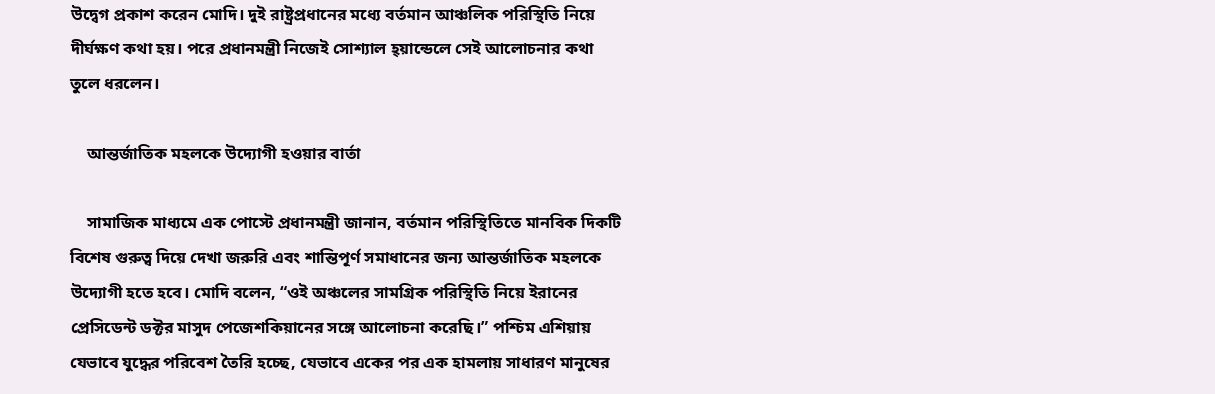উদ্বেগ প্রকাশ করেন মোদি। দুই রাষ্ট্রপ্রধানের মধ্যে বর্তমান আঞ্চলিক পরিস্থিতি নিয়ে দীর্ঘক্ষণ কথা হয়। পরে প্রধানমন্ত্রী নিজেই সোশ্যাল হ্য়ান্ডেলে সেই আলোচনার কথা তুলে ধরলেন।

    আন্তর্জাতিক মহলকে উদ্যোগী হওয়ার বার্তা

    সামাজিক মাধ্যমে এক পোস্টে প্রধানমন্ত্রী জানান, বর্তমান পরিস্থিতিতে মানবিক দিকটি বিশেষ গুরুত্ব দিয়ে দেখা জরুরি এবং শান্তিপূর্ণ সমাধানের জন্য আন্তর্জাতিক মহলকে উদ্যোগী হতে হবে। মোদি বলেন, “ওই অঞ্চলের সামগ্রিক পরিস্থিতি নিয়ে ইরানের প্রেসিডেন্ট ডক্টর মাসুদ পেজেশকিয়ানের সঙ্গে আলোচনা করেছি।” পশ্চিম এশিয়ায় যেভাবে যুদ্ধের পরিবেশ তৈরি হচ্ছে, যেভাবে একের পর এক হামলায় সাধারণ মানুষের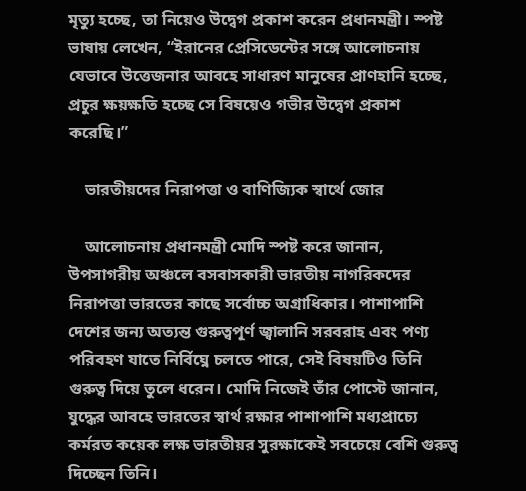মৃত্যু হচ্ছে, তা নিয়েও উদ্বেগ প্রকাশ করেন প্রধানমন্ত্রী। স্পষ্ট ভাষায় লেখেন, “ইরানের প্রেসিডেন্টের সঙ্গে আলোচনায় যেভাবে উত্তেজনার আবহে সাধারণ মানুষের প্রাণহানি হচ্ছে, প্রচুর ক্ষয়ক্ষতি হচ্ছে সে বিষয়েও গভীর উদ্বেগ প্রকাশ করেছি।”

    ভারতীয়দের নিরাপত্তা ও বাণিজ্যিক স্বার্থে জোর

    আলোচনায় প্রধানমন্ত্রী মোদি স্পষ্ট করে জানান, উপসাগরীয় অঞ্চলে বসবাসকারী ভারতীয় নাগরিকদের নিরাপত্তা ভারতের কাছে সর্বোচ্চ অগ্রাধিকার। পাশাপাশি দেশের জন্য অত্যন্ত গুরুত্বপূর্ণ জ্বালানি সরবরাহ এবং পণ্য পরিবহণ যাতে নির্বিঘ্নে চলতে পারে, সেই বিষয়টিও তিনি গুরুত্ব দিয়ে তুলে ধরেন। মোদি নিজেই তাঁর পোস্টে জানান, যুদ্ধের আবহে ভারতের স্বার্থ রক্ষার পাশাপাশি মধ্যপ্রাচ্যে কর্মরত কয়েক লক্ষ ভারতীয়র সুরক্ষাকেই সবচেয়ে বেশি গুরুত্ব দিচ্ছেন তিনি।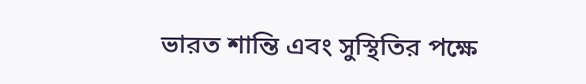ভারত শান্তি এবং সুস্থিতির পক্ষে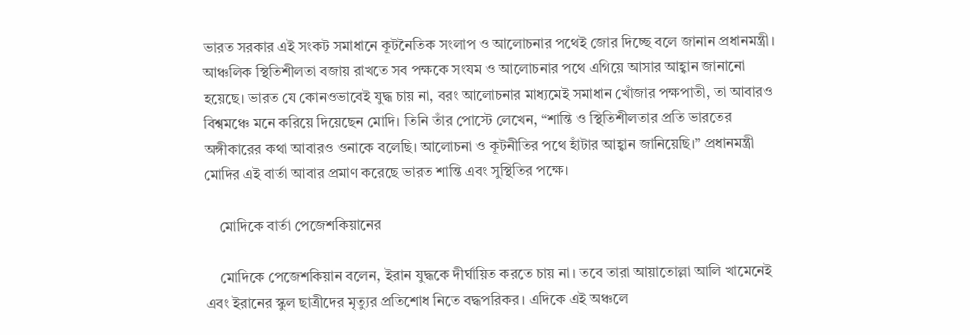ভারত সরকার এই সংকট সমাধানে কূটনৈতিক সংলাপ ও আলোচনার পথেই জোর দিচ্ছে বলে জানান প্রধানমন্ত্রী। আঞ্চলিক স্থিতিশীলতা বজায় রাখতে সব পক্ষকে সংযম ও আলোচনার পথে এগিয়ে আসার আহ্বান জানানো হয়েছে। ভারত যে কোনওভাবেই যুদ্ধ চায় না, বরং আলোচনার মাধ্যমেই সমাধান খোঁজার পক্ষপাতী, তা আবারও বিশ্বমঞ্চে মনে করিয়ে দিয়েছেন মোদি। তিনি তাঁর পোস্টে লেখেন, “শান্তি ও স্থিতিশীলতার প্রতি ভারতের অঙ্গীকারের কথা আবারও ওনাকে বলেছি। আলোচনা ও কূটনীতির পথে হাঁটার আহ্বান জানিয়েছি।” প্রধানমন্ত্রী মোদির এই বার্তা আবার প্রমাণ করেছে ভারত শান্তি এবং সুস্থিতির পক্ষে।

    মোদিকে বার্তা পেজেশকিয়ানের

    মোদিকে পেজেশকিয়ান বলেন, ইরান যুদ্ধকে দীর্ঘায়িত করতে চায় না। তবে তারা আয়াতোল্লা আলি খামেনেই এবং ইরানের স্কুল ছাত্রীদের মৃত্যুর প্রতিশোধ নিতে বদ্ধপরিকর। এদিকে এই অঞ্চলে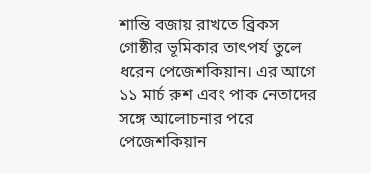শান্তি বজায় রাখতে ব্রিকস গোষ্ঠীর ভূমিকার তাৎপর্য তুলে ধরেন পেজেশকিয়ান। এর আগে ১১ মার্চ রুশ এবং পাক নেতাদের সঙ্গে আলোচনার পরে পেজেশকিয়ান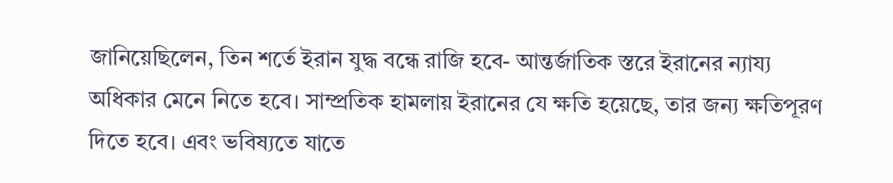জানিয়েছিলেন, তিন শর্তে ইরান যুদ্ধ বন্ধে রাজি হবে- আন্তর্জাতিক স্তরে ইরানের ন্যায্য অধিকার মেনে নিতে হবে। সাম্প্রতিক হামলায় ইরানের যে ক্ষতি হয়েছে, তার জন্য ক্ষতিপূরণ দিতে হবে। এবং ভবিষ্যতে যাতে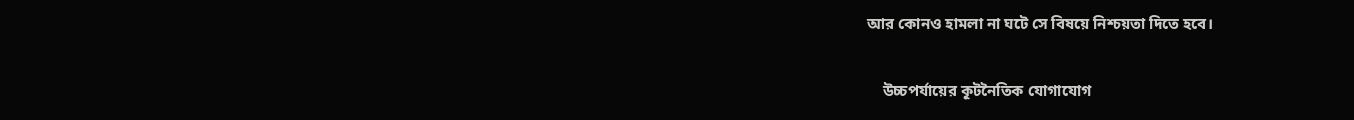আর কোনও হামলা না ঘটে সে বিষয়ে নিশ্চয়তা দিতে হবে।

    উচ্চপর্যায়ের কূটনৈতিক যোগাযোগ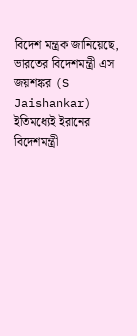বিদেশ মন্ত্রক জানিয়েছে, ভারতের বিদেশমন্ত্রী এস জয়শঙ্কর (S Jaishankar) ইতিমধ্যেই ইরানের বিদেশমন্ত্রী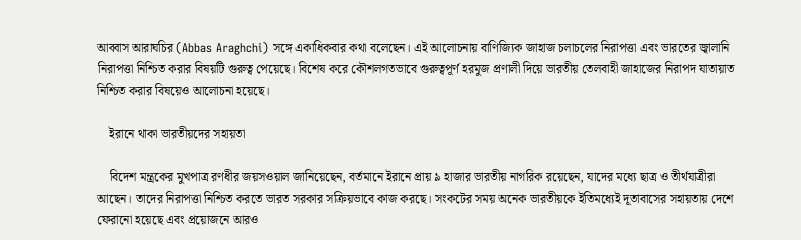আব্বাস আরাঘচির (Abbas Araghchi) সঙ্গে একাধিকবার কথা বলেছেন। এই আলোচনায় বাণিজ্যিক জাহাজ চলাচলের নিরাপত্তা এবং ভারতের জ্বালানি নিরাপত্তা নিশ্চিত করার বিষয়টি গুরুত্ব পেয়েছে। বিশেষ করে কৌশলগতভাবে গুরুত্বপূর্ণ হরমুজ প্রণালী দিয়ে ভারতীয় তেলবাহী জাহাজের নিরাপদ যাতায়াত নিশ্চিত করার বিষয়েও আলোচনা হয়েছে।

    ইরানে থাকা ভারতীয়দের সহায়তা

    বিদেশ মন্ত্রকের মুখপাত্র রণধীর জয়সওয়াল জানিয়েছেন, বর্তমানে ইরানে প্রায় ৯ হাজার ভারতীয় নাগরিক রয়েছেন, যাদের মধ্যে ছাত্র ও তীর্থযাত্রীরা আছেন। তাদের নিরাপত্তা নিশ্চিত করতে ভারত সরকার সক্রিয়ভাবে কাজ করছে। সংকটের সময় অনেক ভারতীয়কে ইতিমধ্যেই দূতাবাসের সহায়তায় দেশে ফেরানো হয়েছে এবং প্রয়োজনে আরও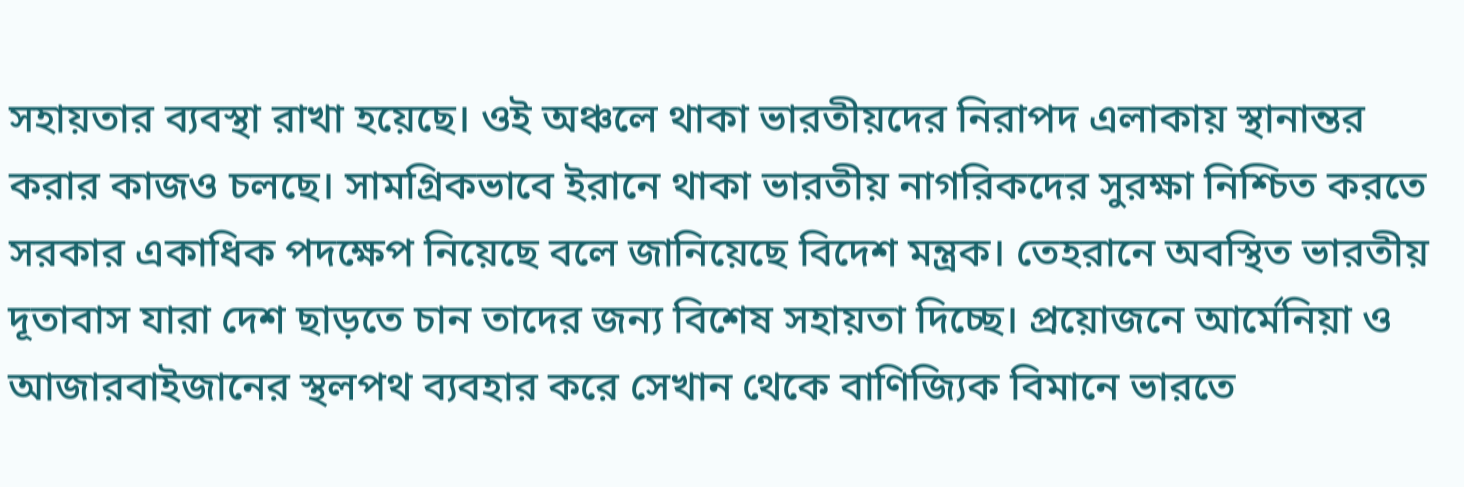সহায়তার ব্যবস্থা রাখা হয়েছে। ওই অঞ্চলে থাকা ভারতীয়দের নিরাপদ এলাকায় স্থানান্তর করার কাজও চলছে। সামগ্রিকভাবে ইরানে থাকা ভারতীয় নাগরিকদের সুরক্ষা নিশ্চিত করতে সরকার একাধিক পদক্ষেপ নিয়েছে বলে জানিয়েছে বিদেশ মন্ত্রক। তেহরানে অবস্থিত ভারতীয় দূতাবাস যারা দেশ ছাড়তে চান তাদের জন্য বিশেষ সহায়তা দিচ্ছে। প্রয়োজনে আর্মেনিয়া ও আজারবাইজানের স্থলপথ ব্যবহার করে সেখান থেকে বাণিজ্যিক বিমানে ভারতে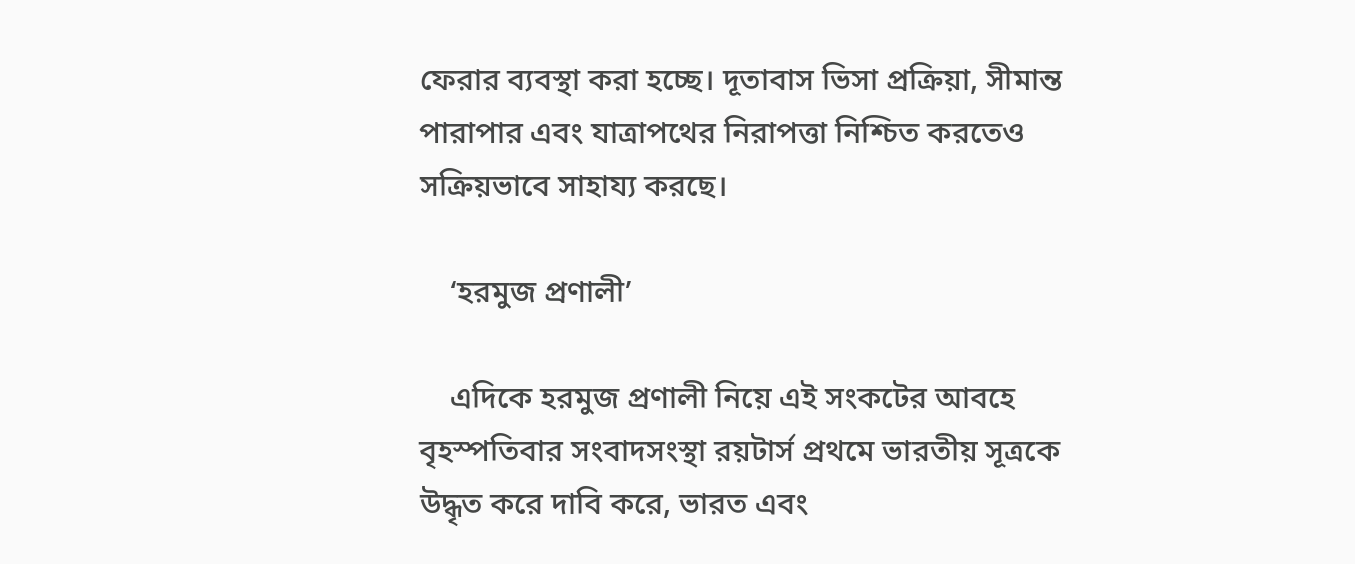ফেরার ব্যবস্থা করা হচ্ছে। দূতাবাস ভিসা প্রক্রিয়া, সীমান্ত পারাপার এবং যাত্রাপথের নিরাপত্তা নিশ্চিত করতেও সক্রিয়ভাবে সাহায্য করছে।

    ‘হরমুজ প্রণালী’

    এদিকে হরমুজ প্রণালী নিয়ে এই সংকটের আবহে বৃহস্পতিবার সংবাদসংস্থা রয়টার্স প্রথমে ভারতীয় সূত্রকে উদ্ধৃত করে দাবি করে, ভারত এবং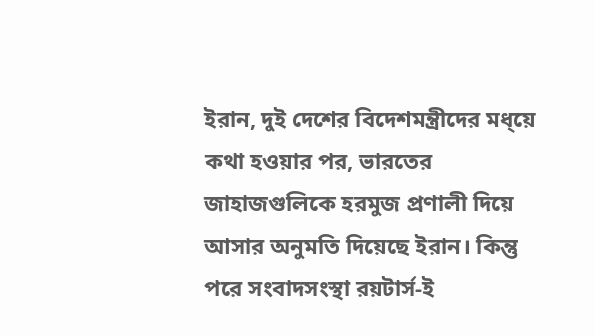ইরান, দুই দেশের বিদেশমন্ত্রীদের মধ্য়ে কথা হওয়ার পর, ভারতের জাহাজগুলিকে হরমুজ প্রণালী দিয়ে আসার অনুমতি দিয়েছে ইরান। কিন্তু পরে সংবাদসংস্থা রয়টার্স-ই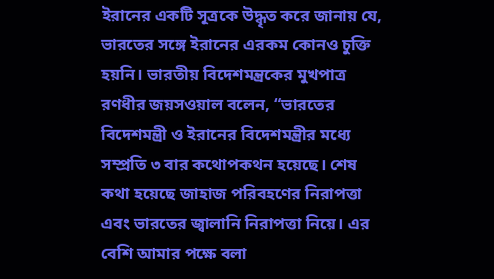ইরানের একটি সূত্রকে উদ্ধৃত করে জানায় যে, ভারতের সঙ্গে ইরানের এরকম কোনও চুক্তি হয়নি। ভারতীয় বিদেশমন্ত্রকের মুখপাত্র রণধীর জয়সওয়াল বলেন, “ভারতের বিদেশমন্ত্রী ও ইরানের বিদেশমন্ত্রীর মধ্যে সম্প্রতি ৩ বার কথোপকথন হয়েছে। শেষ কথা হয়েছে জাহাজ পরিবহণের নিরাপত্তা এবং ভারতের জ্বালানি নিরাপত্তা নিয়ে। এর বেশি আমার পক্ষে বলা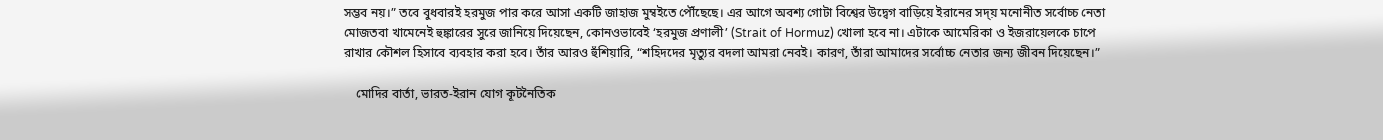সম্ভব নয়।” তবে বুধবারই হরমুজ পার করে আসা একটি জাহাজ মুম্বইতে পৌঁছেছে। এর আগে অবশ্য গোটা বিশ্বের উদ্বেগ বাড়িয়ে ইরানের সদ্য় মনোনীত সর্বোচ্চ নেতা মোজতবা খামেনেই হুঙ্কারের সুরে জানিয়ে দিয়েছেন, কোনওভাবেই ‘হরমুজ প্রণালী’ (Strait of Hormuz) খোলা হবে না। এটাকে আমেরিকা ও ইজরায়েলকে চাপে রাখার কৌশল হিসাবে ব্যবহার করা হবে। তাঁর আরও হুঁশিয়ারি, “শহিদদের মৃত্যুর বদলা আমরা নেবই। কারণ, তাঁরা আমাদের সর্বোচ্চ নেতার জন্য জীবন দিয়েছেন।”

    মোদির বার্তা, ভারত-ইরান যোগ কূটনৈতিক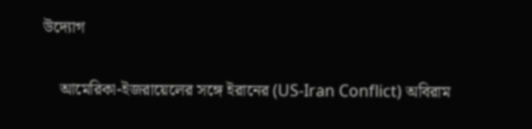উদ্যোগ

    আমেরিকা-ইজরায়েলের সঙ্গে ইরানের (US-Iran Conflict) অবিরাম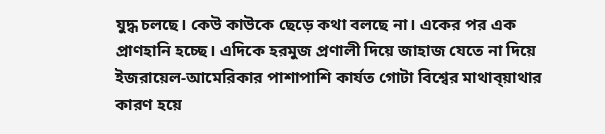যুদ্ধ চলছে। কেউ কাউকে ছেড়ে কথা বলছে না। একের পর এক প্রাণহানি হচ্ছে। এদিকে হরমুজ প্রণালী দিয়ে জাহাজ যেতে না দিয়ে ইজরায়েল-আমেরিকার পাশাপাশি কার্যত গোটা বিশ্বের মাথাব্য়াথার কারণ হয়ে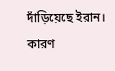দাঁড়িয়েছে ইরান। কারণ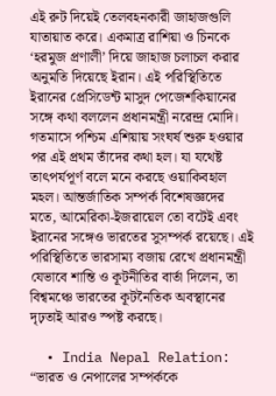এই রুট দিয়েই তেলবহনকারী জাহাজগুলি যাতায়াত করে। একমাত্র রাশিয়া ও চিনকে ‘হরমুজ প্রণালী’ দিয়ে জাহাজ চলাচল করার অনুমতি দিয়েছে ইরান। এই পরিস্থিতিতে ইরানের প্রেসিডেন্ট মাসুদ পেজেশকিয়ানের সঙ্গে কথা বললেন প্রধানমন্ত্রী নরেন্দ্র মোদি। গতমাসে পশ্চিম এশিয়ায় সংঘর্ষ শুরু হওয়ার পর এই প্রথম তাঁদের কথা হল। যা যথেষ্ট তাৎপর্যপূর্ণ বলে মনে করছে ওয়াকিবহাল মহল। আন্তর্জাতিক সম্পর্ক বিশেষজ্ঞদের মতে, আমেরিকা-ইজরায়েল তো বটেই এবং ইরানের সঙ্গেও ভারতের সুসম্পর্ক রয়েছে। এই পরিস্থিতিতে ভারসাম্য বজায় রেখে প্রধানমন্ত্রী যেভাবে শান্তি ও কূটনীতির বার্তা দিলেন, তা বিশ্বমঞ্চে ভারতের কূটনৈতিক অবস্থানের দৃঢ়তাই আরও স্পষ্ট করছে।

  • India Nepal Relation: “ভারত ও নেপালের সম্পর্ককে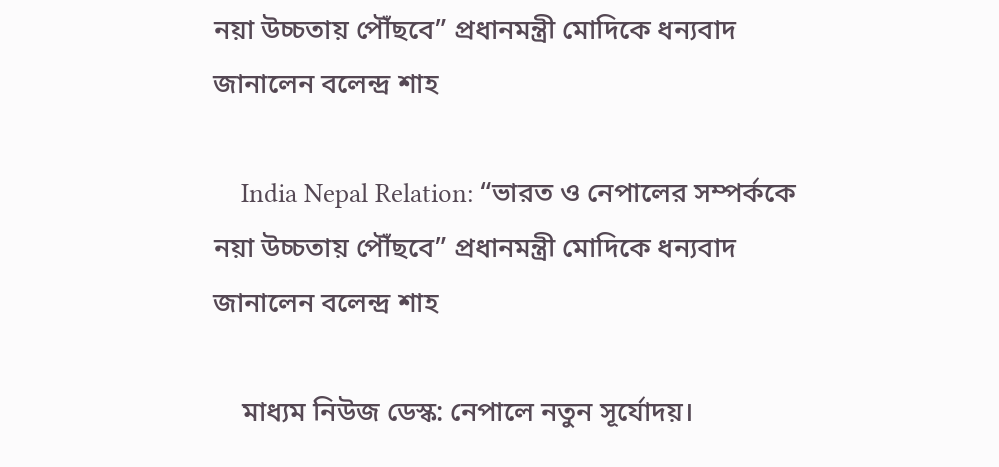নয়া উচ্চতায় পৌঁছবে” প্রধানমন্ত্রী মোদিকে ধন্যবাদ জানালেন বলেন্দ্র শাহ

    India Nepal Relation: “ভারত ও নেপালের সম্পর্ককে নয়া উচ্চতায় পৌঁছবে” প্রধানমন্ত্রী মোদিকে ধন্যবাদ জানালেন বলেন্দ্র শাহ

    মাধ্যম নিউজ ডেস্ক: নেপালে নতুন সূর্যোদয়।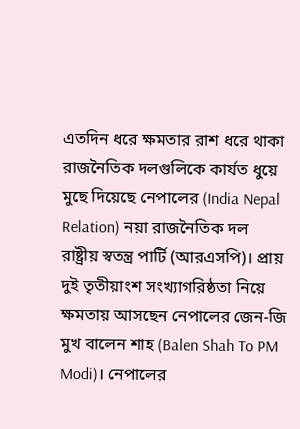এতদিন ধরে ক্ষমতার রাশ ধরে থাকা রাজনৈতিক দলগুলিকে কার্যত ধুয়ে মুছে দিয়েছে নেপালের (India Nepal Relation) নয়া রাজনৈতিক দল রাষ্ট্রীয় স্বতন্ত্র পার্টি (আরএসপি)। প্রায় দুই তৃতীয়াংশ সংখ্যাগরিষ্ঠতা নিয়ে ক্ষমতায় আসছেন নেপালের জেন-জি মুখ বালেন শাহ (Balen Shah To PM Modi)। নেপালের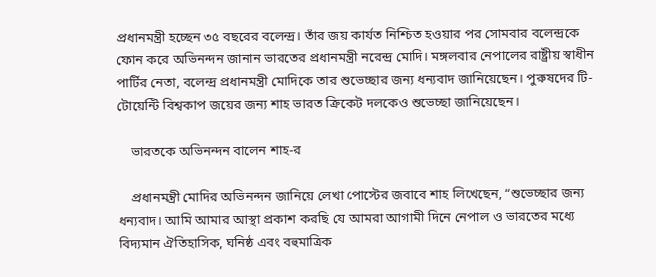প্রধানমন্ত্রী হচ্ছেন ৩৫ বছরের বলেন্দ্র। তাঁর জয় কার্যত নিশ্চিত হওয়ার পর সোমবার বলেন্দ্রকে ফোন করে অভিনন্দন জানান ভারতের প্রধানমন্ত্রী নরেন্দ্র মোদি। মঙ্গলবার নেপালের রাষ্ট্রীয় স্বাধীন পার্টির নেতা, বলেন্দ্র প্রধানমন্ত্রী মোদিকে তার শুভেচ্ছার জন্য ধন্যবাদ জানিয়েছেন। পুরুষদের টি-টোয়েন্টি বিশ্বকাপ জয়ের জন্য শাহ ভারত ক্রিকেট দলকেও শুভেচ্ছা জানিয়েছেন।

    ভারতকে অভিনন্দন বালেন শাহ-র

    প্রধানমন্ত্রী মোদির অভিনন্দন জানিয়ে লেখা পোস্টের জবাবে শাহ লিখেছেন, “শুভেচ্ছার জন্য ধন্যবাদ। আমি আমার আস্থা প্রকাশ করছি যে আমরা আগামী দিনে নেপাল ও ভারতের মধ্যে বিদ্যমান ঐতিহাসিক, ঘনিষ্ঠ এবং বহুমাত্রিক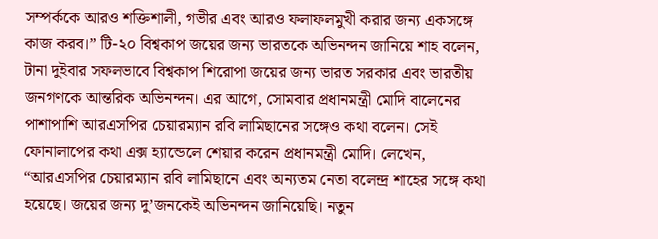সম্পর্ককে আরও শক্তিশালী, গভীর এবং আরও ফলাফলমুখী করার জন্য একসঙ্গে কাজ করব।” টি-২০ বিশ্বকাপ জয়ের জন্য ভারতকে অভিনন্দন জানিয়ে শাহ বলেন, টানা দুইবার সফলভাবে বিশ্বকাপ শিরোপা জয়ের জন্য ভারত সরকার এবং ভারতীয় জনগণকে আন্তরিক অভিনন্দন। এর আগে, সোমবার প্রধানমন্ত্রী মোদি বালেনের পাশাপাশি আরএসপির চেয়ারম্যান রবি লামিছানের সঙ্গেও কথা বলেন। সেই ফোনালাপের কথা এক্স হ্যান্ডেলে শেয়ার করেন প্রধানমন্ত্রী মোদি। লেখেন, “আরএসপির চেয়ারম্যান রবি লামিছানে এবং অন্যতম নেতা বলেন্দ্র শাহের সঙ্গে কথা হয়েছে। জয়ের জন্য দু’জনকেই অভিনন্দন জানিয়েছি। নতুন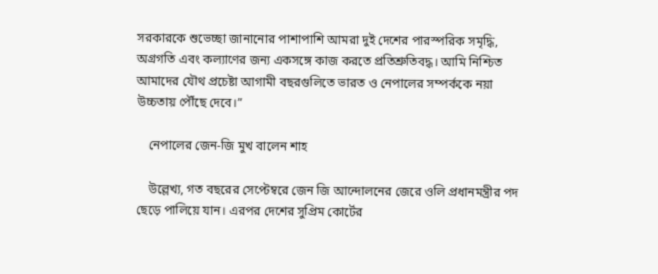সরকারকে শুভেচ্ছা জানানোর পাশাপাশি আমরা দুই দেশের পারস্পরিক সমৃদ্ধি, অগ্রগতি এবং কল্যাণের জন্য একসঙ্গে কাজ করতে প্রতিশ্রুতিবদ্ধ। আমি নিশ্চিত আমাদের যৌথ প্রচেষ্টা আগামী বছরগুলিতে ভারত ও নেপালের সম্পর্ককে নয়া উচ্চতায় পৌঁছে দেবে।”

    নেপালের জেন-জি মুখ বালেন শাহ

    উল্লেখ্য, গত বছরের সেপ্টেম্বরে জেন জি আন্দোলনের জেরে ওলি প্রধানমন্ত্রীর পদ ছেড়ে পালিয়ে যান। এরপর দেশের সুপ্রিম কোর্টের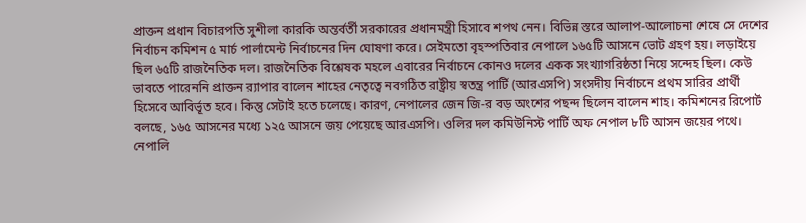প্রাক্তন প্রধান বিচারপতি সুশীলা কারকি অন্তর্বর্তী সরকারের প্রধানমন্ত্রী হিসাবে শপথ নেন। বিভিন্ন স্তরে আলাপ-আলোচনা শেষে সে দেশের নির্বাচন কমিশন ৫ মার্চ পার্লামেন্ট নির্বাচনের দিন ঘোষণা করে। সেইমতো বৃহস্পতিবার নেপালে ১৬৫টি আসনে ভোট গ্রহণ হয়। লড়াইয়ে ছিল ৬৫টি রাজনৈতিক দল। রাজনৈতিক বিশ্লেষক মহলে এবারের নির্বাচনে কোনও দলের একক সংখ্যাগরিষ্ঠতা নিয়ে সন্দেহ ছিল। কেউ ভাবতে পারেননি প্রাক্তন র‍্যাপার বালেন শাহের নেতৃত্বে নবগঠিত রাষ্ট্রীয় স্বতন্ত্র পার্টি (আরএসপি) সংসদীয় নির্বাচনে প্রথম সারির প্রার্থী হিসেবে আবির্ভূত হবে। কিন্তু সেটাই হতে চলেছে। কারণ, নেপালের জেন জি-র বড় অংশের পছন্দ ছিলেন বালেন শাহ। কমিশনের রিপোর্ট বলছে, ১৬৫ আসনের মধ্যে ১২৫ আসনে জয় পেয়েছে আরএসপি। ওলির দল কমিউনিস্ট পার্টি অফ নেপাল ৮টি আসন জয়ের পথে। নেপালি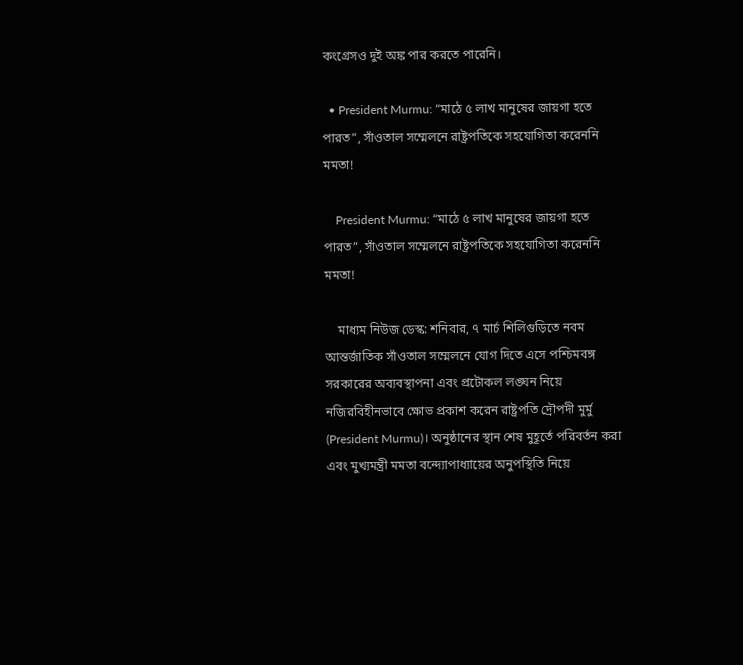কংগ্রেসও দুই অঙ্ক পার করতে পারেনি।

  • President Murmu: “মাঠে ৫ লাখ মানুষের জায়গা হতে পারত”, সাঁওতাল সম্মেলনে রাষ্ট্রপতিকে সহযোগিতা করেননি মমতা!

    President Murmu: “মাঠে ৫ লাখ মানুষের জায়গা হতে পারত”, সাঁওতাল সম্মেলনে রাষ্ট্রপতিকে সহযোগিতা করেননি মমতা!

    মাধ্যম নিউজ ডেস্ক: শনিবার, ৭ মার্চ শিলিগুড়িতে নবম আন্তর্জাতিক সাঁওতাল সম্মেলনে যোগ দিতে এসে পশ্চিমবঙ্গ সরকারের অব্যবস্থাপনা এবং প্রটোকল লঙ্ঘন নিয়ে নজিরবিহীনভাবে ক্ষোভ প্রকাশ করেন রাষ্ট্রপতি দ্রৌপদী মুর্মু (President Murmu)। অনুষ্ঠানের স্থান শেষ মুহূর্তে পরিবর্তন করা এবং মুখ্যমন্ত্রী মমতা বন্দ্যোপাধ্যায়ের অনুপস্থিতি নিয়ে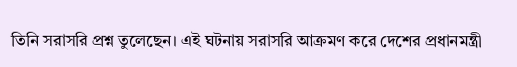তিনি সরাসরি প্রশ্ন তুলেছেন। এই ঘটনায় সরাসরি আক্রমণ করে দেশের প্রধানমন্ত্রী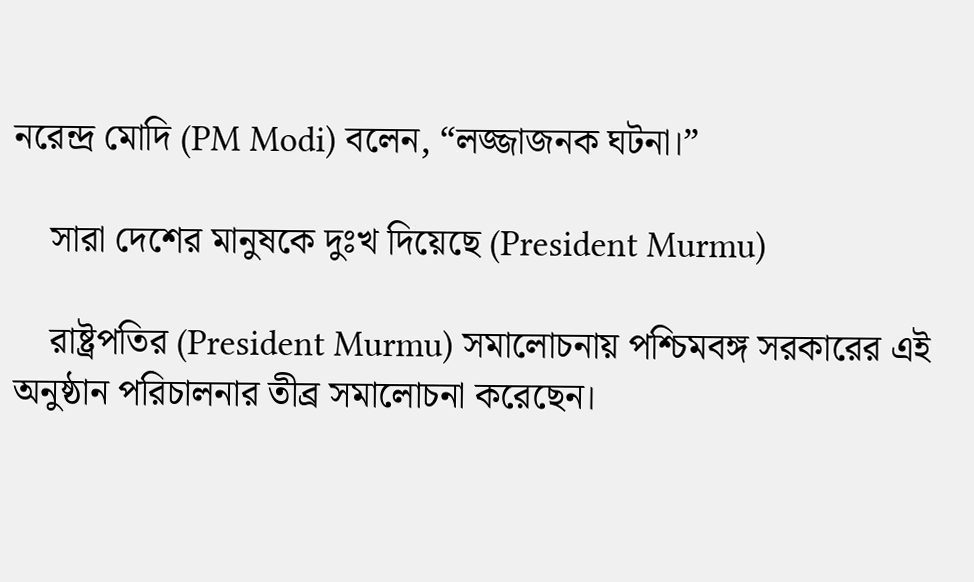নরেন্দ্র মোদি (PM Modi) বলেন, “লজ্জাজনক ঘটনা।”

    সারা দেশের মানুষকে দুঃখ দিয়েছে (President Murmu)

    রাষ্ট্রপতির (President Murmu) সমালোচনায় পশ্চিমবঙ্গ সরকারের এই অনুষ্ঠান পরিচালনার তীব্র সমালোচনা করেছেন।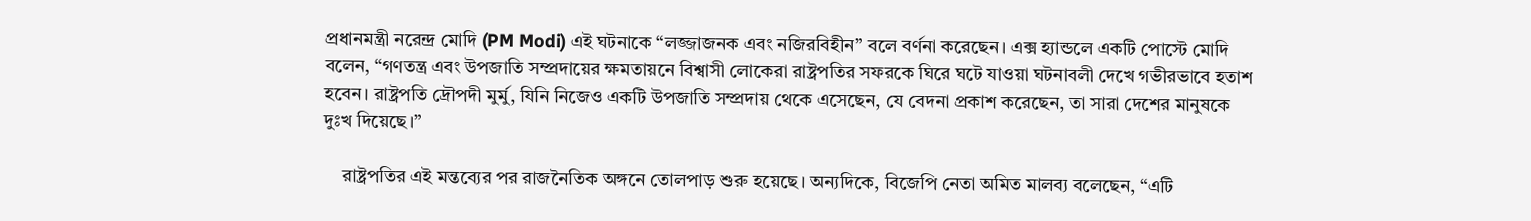প্রধানমন্ত্রী নরেন্দ্র মোদি (PM Modi) এই ঘটনাকে “লজ্জাজনক এবং নজিরবিহীন” বলে বর্ণনা করেছেন। এক্স হ্যান্ডলে একটি পোস্টে মোদি বলেন, “গণতন্ত্র এবং উপজাতি সম্প্রদায়ের ক্ষমতায়নে বিশ্বাসী লোকেরা রাষ্ট্রপতির সফরকে ঘিরে ঘটে যাওয়া ঘটনাবলী দেখে গভীরভাবে হতাশ হবেন। রাষ্ট্রপতি দ্রৌপদী মুর্মু, যিনি নিজেও একটি উপজাতি সম্প্রদায় থেকে এসেছেন, যে বেদনা প্রকাশ করেছেন, তা সারা দেশের মানুষকে দুঃখ দিয়েছে।”

    রাষ্ট্রপতির এই মন্তব্যের পর রাজনৈতিক অঙ্গনে তোলপাড় শুরু হয়েছে। অন্যদিকে, বিজেপি নেতা অমিত মালব্য বলেছেন, “এটি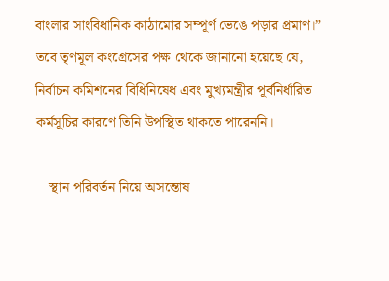বাংলার সাংবিধানিক কাঠামোর সম্পূর্ণ ভেঙে পড়ার প্রমাণ।” তবে তৃণমূল কংগ্রেসের পক্ষ থেকে জানানো হয়েছে যে, নির্বাচন কমিশনের বিধিনিষেধ এবং মুখ্যমন্ত্রীর পূর্বনির্ধারিত কর্মসূচির কারণে তিনি উপস্থিত থাকতে পারেননি।

    স্থান পরিবর্তন নিয়ে অসন্তোষ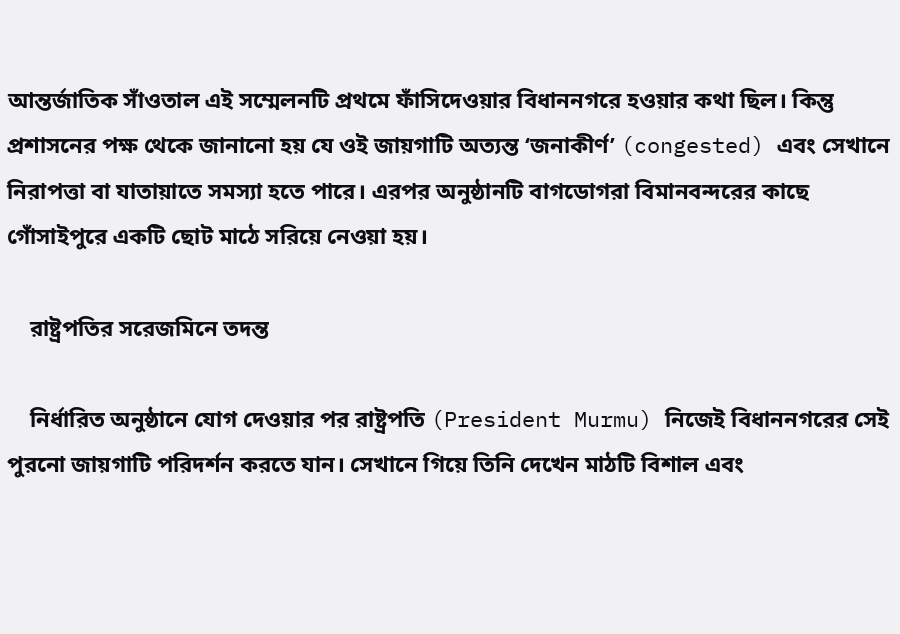আন্তর্জাতিক সাঁওতাল এই সম্মেলনটি প্রথমে ফাঁসিদেওয়ার বিধাননগরে হওয়ার কথা ছিল। কিন্তু প্রশাসনের পক্ষ থেকে জানানো হয় যে ওই জায়গাটি অত্যন্ত ‘জনাকীর্ণ’ (congested) এবং সেখানে নিরাপত্তা বা যাতায়াতে সমস্যা হতে পারে। এরপর অনুষ্ঠানটি বাগডোগরা বিমানবন্দরের কাছে গোঁসাইপুরে একটি ছোট মাঠে সরিয়ে নেওয়া হয়।

    রাষ্ট্রপতির সরেজমিনে তদন্ত

    নির্ধারিত অনুষ্ঠানে যোগ দেওয়ার পর রাষ্ট্রপতি (President Murmu) নিজেই বিধাননগরের সেই পুরনো জায়গাটি পরিদর্শন করতে যান। সেখানে গিয়ে তিনি দেখেন মাঠটি বিশাল এবং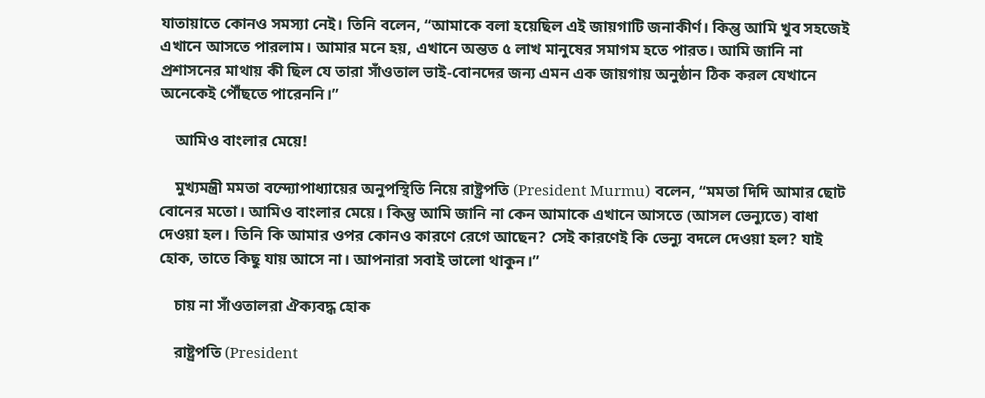যাতায়াতে কোনও সমস্যা নেই। তিনি বলেন, “আমাকে বলা হয়েছিল এই জায়গাটি জনাকীর্ণ। কিন্তু আমি খুব সহজেই এখানে আসতে পারলাম। আমার মনে হয়, এখানে অন্তত ৫ লাখ মানুষের সমাগম হতে পারত। আমি জানি না প্রশাসনের মাথায় কী ছিল যে তারা সাঁওতাল ভাই-বোনদের জন্য এমন এক জায়গায় অনুষ্ঠান ঠিক করল যেখানে অনেকেই পৌঁছতে পারেননি।”

    আমিও বাংলার মেয়ে!

    মুখ্যমন্ত্রী মমতা বন্দ্যোপাধ্যায়ের অনুপস্থিতি নিয়ে রাষ্ট্রপতি (President Murmu) বলেন, “মমতা দিদি আমার ছোট বোনের মতো। আমিও বাংলার মেয়ে। কিন্তু আমি জানি না কেন আমাকে এখানে আসতে (আসল ভেন্যুতে) বাধা দেওয়া হল। তিনি কি আমার ওপর কোনও কারণে রেগে আছেন? সেই কারণেই কি ভেন্যু বদলে দেওয়া হল? যাই হোক, তাতে কিছু যায় আসে না। আপনারা সবাই ভালো থাকুন।”

    চায় না সাঁওতালরা ঐক্যবদ্ধ হোক

    রাষ্ট্রপতি (President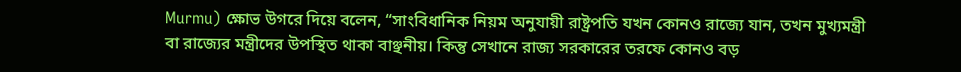Murmu) ক্ষোভ উগরে দিয়ে বলেন, “সাংবিধানিক নিয়ম অনুযায়ী রাষ্ট্রপতি যখন কোনও রাজ্যে যান, তখন মুখ্যমন্ত্রী বা রাজ্যের মন্ত্রীদের উপস্থিত থাকা বাঞ্ছনীয়। কিন্তু সেখানে রাজ্য সরকারের তরফে কোনও বড়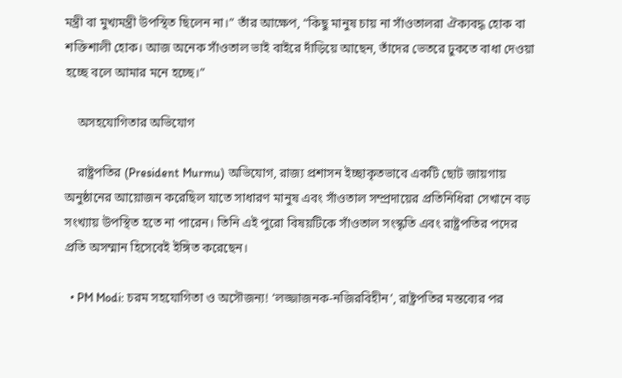মন্ত্রী বা মুখ্যমন্ত্রী উপস্থিত ছিলেন না।” তাঁর আক্ষেপ, “কিছু মানুষ চায় না সাঁওতালরা ঐক্যবদ্ধ হোক বা শক্তিশালী হোক। আজ অনেক সাঁওতাল ভাই বাইরে দাঁড়িয়ে আছেন, তাঁদের ভেতরে ঢুকতে বাধা দেওয়া হচ্ছে বলে আমার মনে হচ্ছে।”

    অসহযোগিতার অভিযোগ

    রাষ্ট্রপতির (President Murmu) অভিযোগ, রাজ্য প্রশাসন ইচ্ছাকৃতভাবে একটি ছোট জায়গায় অনুষ্ঠানের আয়োজন করেছিল যাতে সাধারণ মানুষ এবং সাঁওতাল সম্প্রদায়ের প্রতিনিধিরা সেখানে বড় সংখ্যায় উপস্থিত হতে না পারেন। তিনি এই পুরো বিষয়টিকে সাঁওতাল সংস্কৃতি এবং রাষ্ট্রপতির পদের প্রতি অসম্মান হিসেবেই ইঙ্গিত করেছেন।

  • PM Modi: চরম সহযোগিতা ও অসৌজন্য! ‘লজ্জাজনক-নজিরবিহীন’, রাষ্ট্রপতির মন্তব্যের পর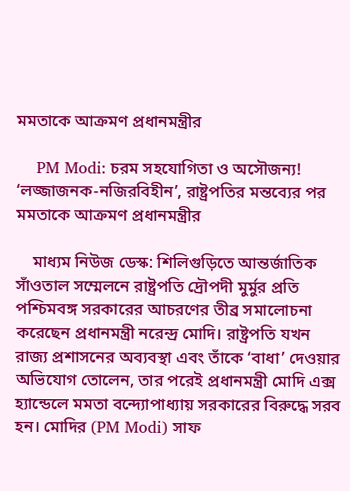মমতাকে আক্রমণ প্রধানমন্ত্রীর

    PM Modi: চরম সহযোগিতা ও অসৌজন্য! ‘লজ্জাজনক-নজিরবিহীন’, রাষ্ট্রপতির মন্তব্যের পর মমতাকে আক্রমণ প্রধানমন্ত্রীর

    মাধ্যম নিউজ ডেস্ক: শিলিগুড়িতে আন্তর্জাতিক সাঁওতাল সম্মেলনে রাষ্ট্রপতি দ্রৌপদী মুর্মুর প্রতি পশ্চিমবঙ্গ সরকারের আচরণের তীব্র সমালোচনা করেছেন প্রধানমন্ত্রী নরেন্দ্র মোদি। রাষ্ট্রপতি যখন রাজ্য প্রশাসনের অব্যবস্থা এবং তাঁকে ‘বাধা’ দেওয়ার অভিযোগ তোলেন, তার পরেই প্রধানমন্ত্রী মোদি এক্স হ্যান্ডেলে মমতা বন্দ্যোপাধ্যায় সরকারের বিরুদ্ধে সরব হন। মোদির (PM Modi) সাফ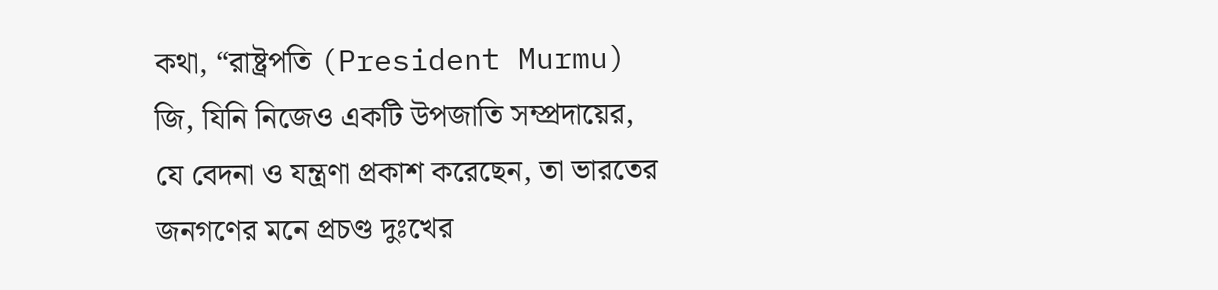কথা, “রাষ্ট্রপতি (President Murmu) জি, যিনি নিজেও একটি উপজাতি সম্প্রদায়ের, যে বেদনা ও যন্ত্রণা প্রকাশ করেছেন, তা ভারতের জনগণের মনে প্রচণ্ড দুঃখের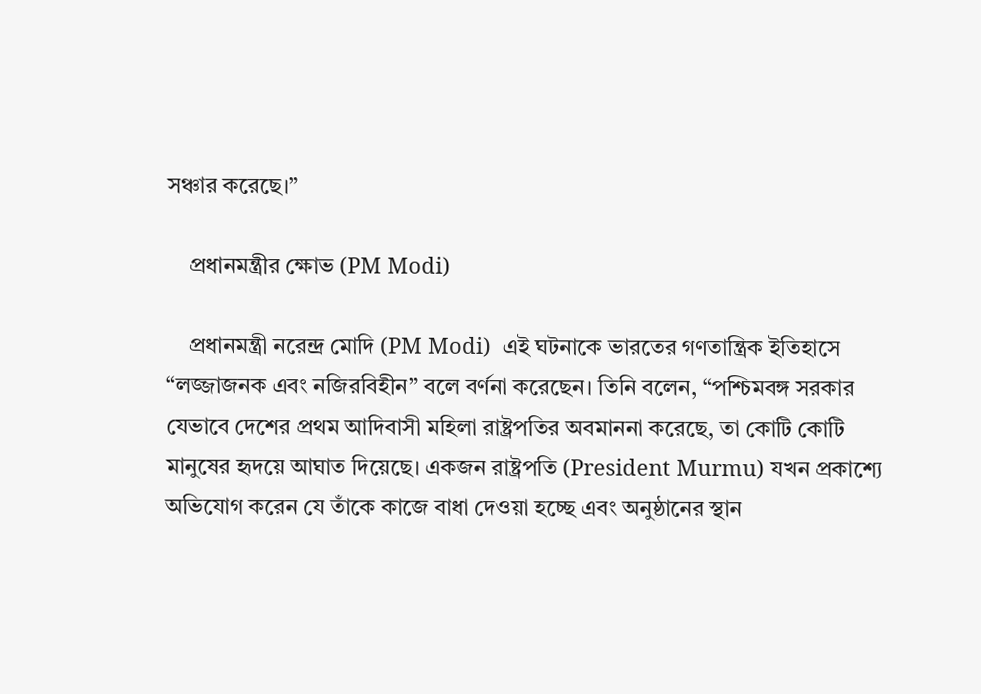সঞ্চার করেছে।”

    প্রধানমন্ত্রীর ক্ষোভ (PM Modi)

    প্রধানমন্ত্রী নরেন্দ্র মোদি (PM Modi)  এই ঘটনাকে ভারতের গণতান্ত্রিক ইতিহাসে “লজ্জাজনক এবং নজিরবিহীন” বলে বর্ণনা করেছেন। তিনি বলেন, “পশ্চিমবঙ্গ সরকার যেভাবে দেশের প্রথম আদিবাসী মহিলা রাষ্ট্রপতির অবমাননা করেছে, তা কোটি কোটি মানুষের হৃদয়ে আঘাত দিয়েছে। একজন রাষ্ট্রপতি (President Murmu) যখন প্রকাশ্যে অভিযোগ করেন যে তাঁকে কাজে বাধা দেওয়া হচ্ছে এবং অনুষ্ঠানের স্থান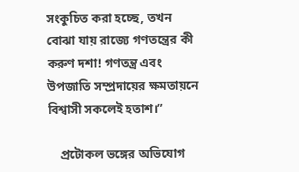সংকুচিত করা হচ্ছে, তখন বোঝা যায় রাজ্যে গণতন্ত্রের কী করুণ দশা! গণতন্ত্র এবং উপজাতি সম্প্রদায়ের ক্ষমতায়নে বিশ্বাসী সকলেই হতাশ।”

    প্রটোকল ভঙ্গের অভিযোগ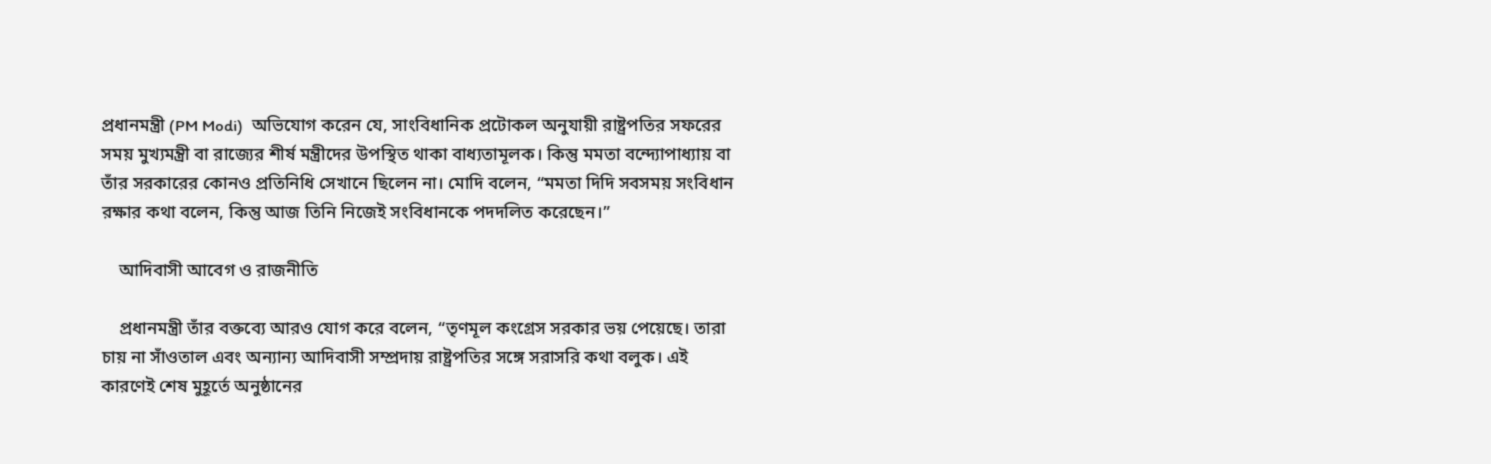প্রধানমন্ত্রী (PM Modi)  অভিযোগ করেন যে, সাংবিধানিক প্রটোকল অনুযায়ী রাষ্ট্রপতির সফরের সময় মুখ্যমন্ত্রী বা রাজ্যের শীর্ষ মন্ত্রীদের উপস্থিত থাকা বাধ্যতামূলক। কিন্তু মমতা বন্দ্যোপাধ্যায় বা তাঁর সরকারের কোনও প্রতিনিধি সেখানে ছিলেন না। মোদি বলেন, “মমতা দিদি সবসময় সংবিধান রক্ষার কথা বলেন, কিন্তু আজ তিনি নিজেই সংবিধানকে পদদলিত করেছেন।”

    আদিবাসী আবেগ ও রাজনীতি

    প্রধানমন্ত্রী তাঁর বক্তব্যে আরও যোগ করে বলেন, “তৃণমূল কংগ্রেস সরকার ভয় পেয়েছে। তারা চায় না সাঁওতাল এবং অন্যান্য আদিবাসী সম্প্রদায় রাষ্ট্রপতির সঙ্গে সরাসরি কথা বলুক। এই কারণেই শেষ মুহূর্তে অনুষ্ঠানের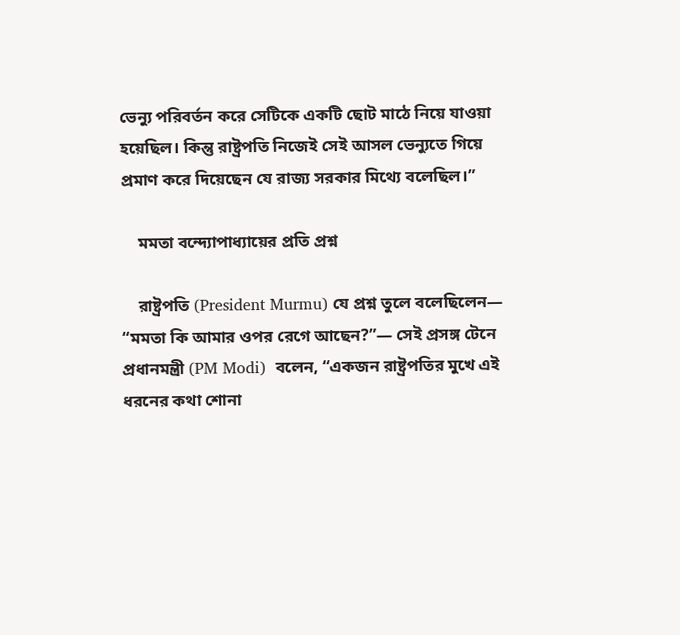ভেন্যু পরিবর্তন করে সেটিকে একটি ছোট মাঠে নিয়ে যাওয়া হয়েছিল। কিন্তু রাষ্ট্রপতি নিজেই সেই আসল ভেন্যুতে গিয়ে প্রমাণ করে দিয়েছেন যে রাজ্য সরকার মিথ্যে বলেছিল।”

    মমতা বন্দ্যোপাধ্যায়ের প্রতি প্রশ্ন

    রাষ্ট্রপতি (President Murmu) যে প্রশ্ন তুলে বলেছিলেন— “মমতা কি আমার ওপর রেগে আছেন?”— সেই প্রসঙ্গ টেনে প্রধানমন্ত্রী (PM Modi)  বলেন, “একজন রাষ্ট্রপতির মুখে এই ধরনের কথা শোনা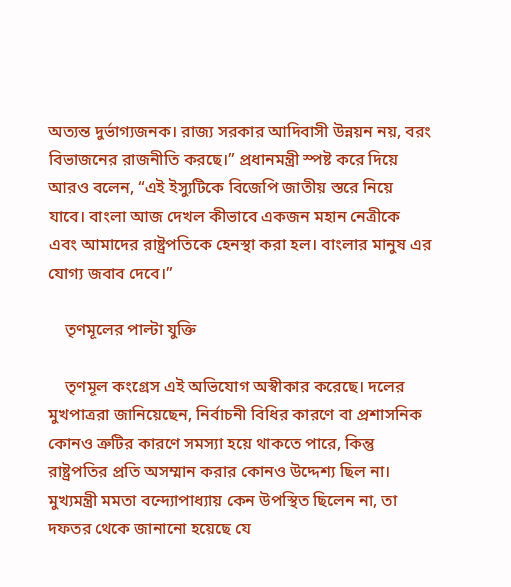অত্যন্ত দুর্ভাগ্যজনক। রাজ্য সরকার আদিবাসী উন্নয়ন নয়, বরং বিভাজনের রাজনীতি করছে।” প্রধানমন্ত্রী স্পষ্ট করে দিয়ে আরও বলেন, “এই ইস্যুটিকে বিজেপি জাতীয় স্তরে নিয়ে যাবে। বাংলা আজ দেখল কীভাবে একজন মহান নেত্রীকে এবং আমাদের রাষ্ট্রপতিকে হেনস্থা করা হল। বাংলার মানুষ এর যোগ্য জবাব দেবে।”

    তৃণমূলের পাল্টা যুক্তি

    তৃণমূল কংগ্রেস এই অভিযোগ অস্বীকার করেছে। দলের মুখপাত্ররা জানিয়েছেন, নির্বাচনী বিধির কারণে বা প্রশাসনিক কোনও ত্রুটির কারণে সমস্যা হয়ে থাকতে পারে, কিন্তু রাষ্ট্রপতির প্রতি অসম্মান করার কোনও উদ্দেশ্য ছিল না। মুখ্যমন্ত্রী মমতা বন্দ্যোপাধ্যায় কেন উপস্থিত ছিলেন না, তা দফতর থেকে জানানো হয়েছে যে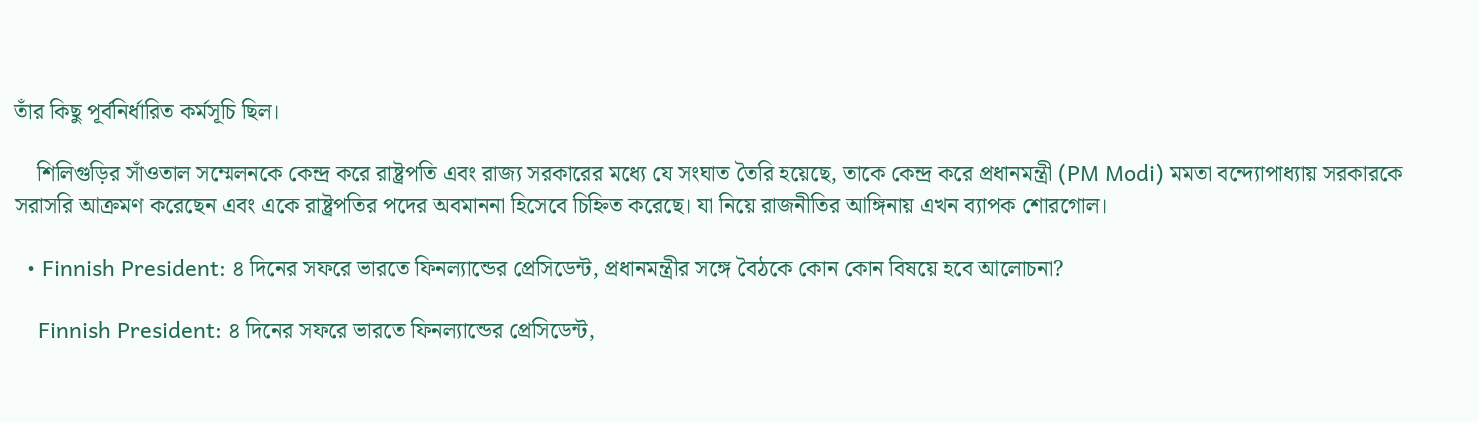তাঁর কিছু পূর্বনির্ধারিত কর্মসূচি ছিল।

    শিলিগুড়ির সাঁওতাল সম্মেলনকে কেন্দ্র করে রাষ্ট্রপতি এবং রাজ্য সরকারের মধ্যে যে সংঘাত তৈরি হয়েছে, তাকে কেন্দ্র করে প্রধানমন্ত্রী (PM Modi) মমতা বন্দ্যোপাধ্যায় সরকারকে সরাসরি আক্রমণ করেছেন এবং একে রাষ্ট্রপতির পদের অবমাননা হিসেবে চিহ্নিত করেছে। যা নিয়ে রাজনীতির আঙ্গিনায় এখন ব্যাপক শোরগোল।

  • Finnish President: ৪ দিনের সফরে ভারতে ফিনল্যান্ডের প্রেসিডেন্ট, প্রধানমন্ত্রীর সঙ্গে বৈঠকে কোন কোন বিষয়ে হবে আলোচনা?

    Finnish President: ৪ দিনের সফরে ভারতে ফিনল্যান্ডের প্রেসিডেন্ট,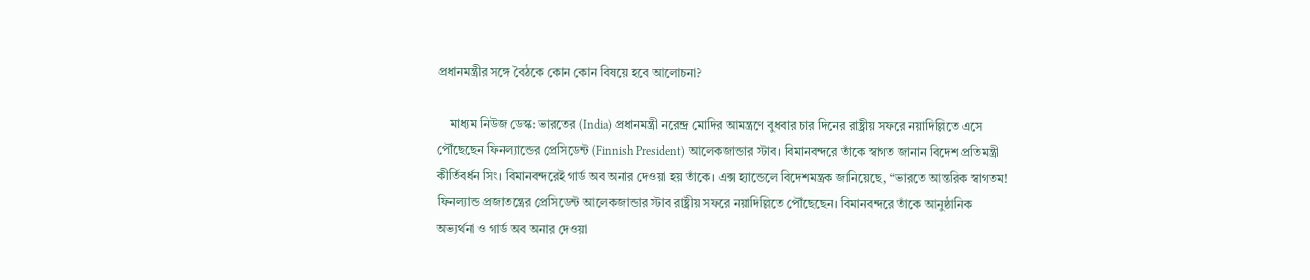প্রধানমন্ত্রীর সঙ্গে বৈঠকে কোন কোন বিষয়ে হবে আলোচনা?

    মাধ্যম নিউজ ডেস্ক: ভারতের (India) প্রধানমন্ত্রী নরেন্দ্র মোদির আমন্ত্রণে বুধবার চার দিনের রাষ্ট্রীয় সফরে নয়াদিল্লিতে এসে পৌঁছেছেন ফিনল্যান্ডের প্রেসিডেন্ট (Finnish President) আলেকজান্ডার স্টাব। বিমানবন্দরে তাঁকে স্বাগত জানান বিদেশ প্রতিমন্ত্রী কীর্তিবর্ধন সিং। বিমানবন্দরেই গার্ড অব অনার দেওয়া হয় তাঁকে। এক্স হ্যান্ডেলে বিদেশমন্ত্রক জানিয়েছে, “ভারতে আন্তরিক স্বাগতম! ফিনল্যান্ড প্রজাতন্ত্রের প্রেসিডেন্ট আলেকজান্ডার স্টাব রাষ্ট্রীয় সফরে নয়াদিল্লিতে পৌঁছেছেন। বিমানবন্দরে তাঁকে আনুষ্ঠানিক অভ্যর্থনা ও গার্ড অব অনার দেওয়া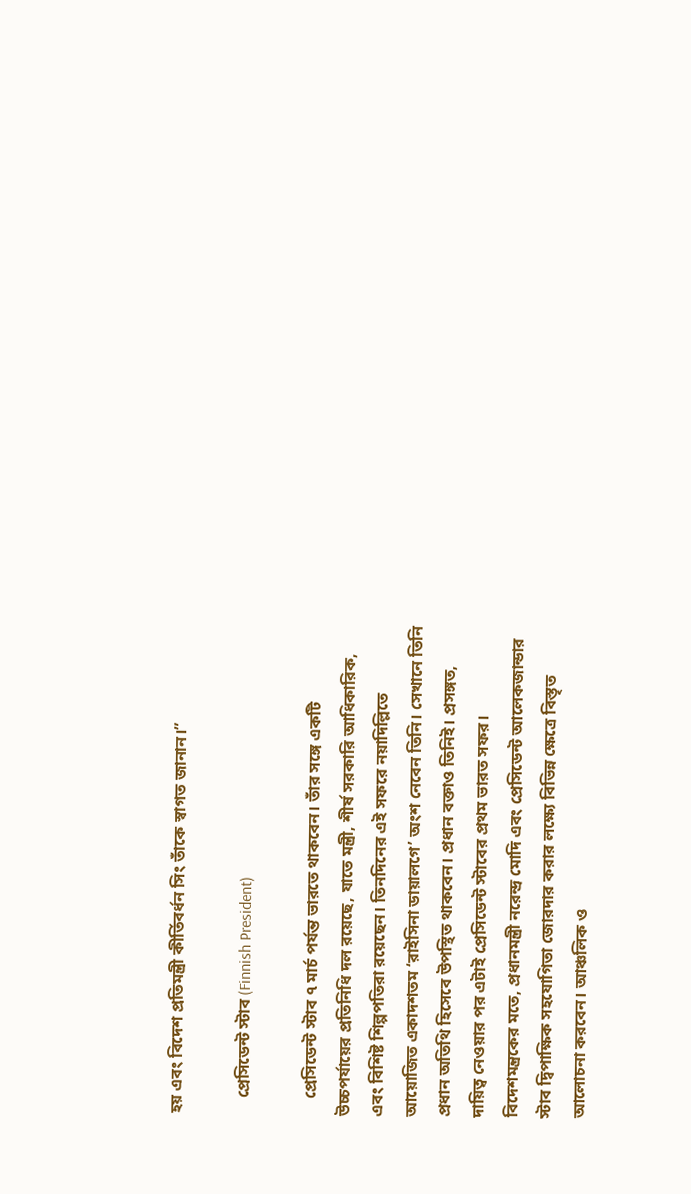হয় এবং বিদেশ প্রতিমন্ত্রী কীর্তিবর্ধন সিং তাঁকে স্বাগত জানান।”

    প্রেসিডেন্ট স্টাব (Finnish President)

    প্রেসিডেন্ট স্টাব ৭ মার্চ পর্যন্ত ভারতে থাকবেন। তাঁর সঙ্গে একটি উচ্চপর্যায়ের প্রতিনিধি দল রয়েছে, যাতে মন্ত্রী, শীর্ষ সরকারি আধিকারিক, এবং বিশিষ্ট শিল্পপতিরা রয়েছেন। তিনদিনের এই সফরে নয়াদিল্লিতে আয়োজিত একাদশতম ‘রাইসিনা ডায়ালগে’ অংশ নেবেন তিনি। সেখানে তিনি প্রধান অতিথি হিসেবে উপস্থিত থাকবেন। প্রধান বক্তাও তিনিই। প্রসঙ্গত, দায়িত্ব নেওয়ার পর এটাই প্রেসিডেন্ট স্টাবের প্রথম ভারত সফর। বিদেশমন্ত্রকের মতে, প্রধানমন্ত্রী নরেন্দ্র মোদি এবং প্রেসিডেন্ট আলেকজান্ডার স্টাব দ্বিপাক্ষিক সহযোগিতা জোরদার করার লক্ষ্যে বিভিন্ন ক্ষেত্রে বিস্তৃত আলোচনা করবেন। আঞ্চলিক ও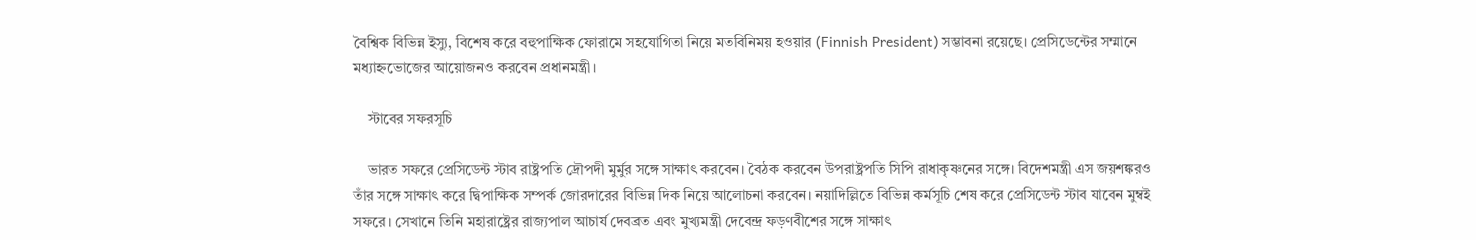বৈশ্বিক বিভিন্ন ইস্যু, বিশেষ করে বহুপাক্ষিক ফোরামে সহযোগিতা নিয়ে মতবিনিময় হওয়ার (Finnish President) সম্ভাবনা রয়েছে। প্রেসিডেন্টের সম্মানে মধ্যাহ্নভোজের আয়োজনও করবেন প্রধানমন্ত্রী।

    স্টাবের সফরসূচি

    ভারত সফরে প্রেসিডেন্ট স্টাব রাষ্ট্রপতি দ্রৌপদী মুর্মুর সঙ্গে সাক্ষাৎ করবেন। বৈঠক করবেন উপরাষ্ট্রপতি সিপি রাধাকৃষ্ণনের সঙ্গে। বিদেশমন্ত্রী এস জয়শঙ্করও তাঁর সঙ্গে সাক্ষাৎ করে দ্বিপাক্ষিক সম্পর্ক জোরদারের বিভিন্ন দিক নিয়ে আলোচনা করবেন। নয়াদিল্লিতে বিভিন্ন কর্মসূচি শেষ করে প্রেসিডেন্ট স্টাব যাবেন মুম্বই সফরে। সেখানে তিনি মহারাষ্ট্রের রাজ্যপাল আচার্য দেবব্রত এবং মুখ্যমন্ত্রী দেবেন্দ্র ফড়ণবীশের সঙ্গে সাক্ষাৎ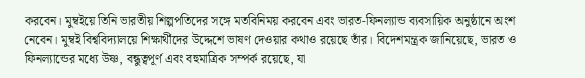করবেন। মুম্বইয়ে তিনি ভারতীয় শিল্পপতিদের সঙ্গে মতবিনিময় করবেন এবং ভারত-ফিনল্যান্ড ব্যবসায়িক অনুষ্ঠানে অংশ নেবেন। মুম্বই বিশ্ববিদ্যালয়ে শিক্ষার্থীদের উদ্দেশে ভাষণ দেওয়ার কথাও রয়েছে তাঁর। বিদেশমন্ত্রক জানিয়েছে, ভারত ও ফিনল্যান্ডের মধ্যে উষ্ণ, বন্ধুত্বপূর্ণ এবং বহুমাত্রিক সম্পর্ক রয়েছে, যা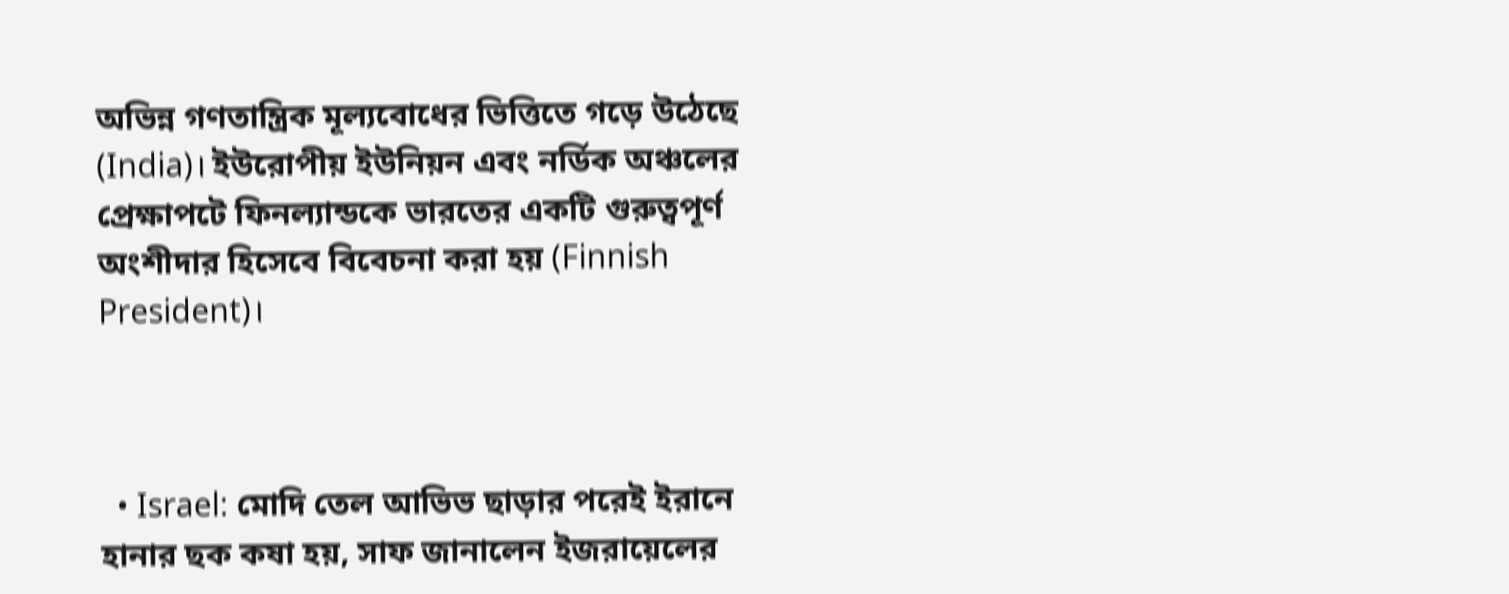অভিন্ন গণতান্ত্রিক মূল্যবোধের ভিত্তিতে গড়ে উঠেছে (India)। ইউরোপীয় ইউনিয়ন এবং নর্ডিক অঞ্চলের প্রেক্ষাপটে ফিনল্যান্ডকে ভারতের একটি গুরুত্বপূর্ণ অংশীদার হিসেবে বিবেচনা করা হয় (Finnish President)।



  • Israel: মোদি তেল আভিভ ছাড়ার পরেই ইরানে হানার ছক কষা হয়, সাফ জানালেন ইজরায়েলের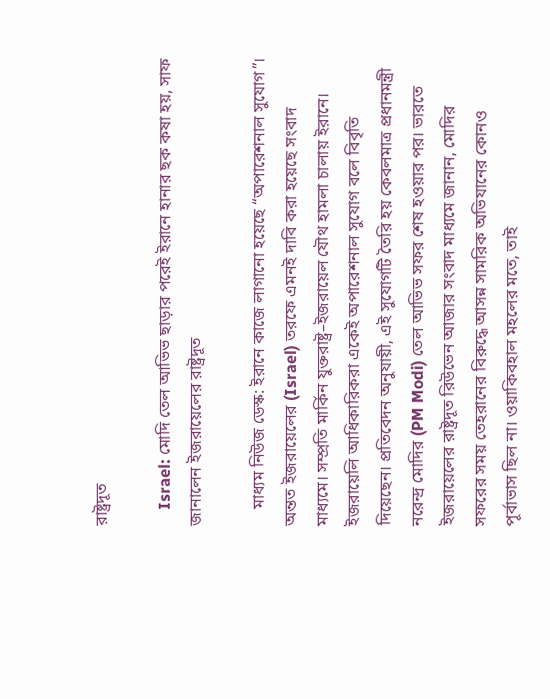রাষ্ট্রদূত

    Israel: মোদি তেল আভিভ ছাড়ার পরেই ইরানে হানার ছক কষা হয়, সাফ জানালেন ইজরায়েলের রাষ্ট্রদূত

    মাধ্যম নিউজ ডেস্ক: ইরানে কাজে লাগানো হয়েছে “অপারেশনাল সুযোগ”। অন্তত ইজরায়েলের (Israel) তরফে এমনই দাবি করা হয়েছে সংবাদ মাধ্যমে। সম্প্রতি মার্কিন যুক্তরাষ্ট্র–ইজরায়েল যৌথ হামলা চালায় ইরানে। ইজরায়েলি আধিকারিকরা একেই অপারেশনাল সুযোগ বলে বিবৃতি দিয়েছেন। প্রতিবেদন অনুযায়ী, এই সুযোগটি তৈরি হয় কেবলমাত্র প্রধানমন্ত্রী নরেন্দ্র মোদির (PM Modi) তেল আভিভ সফর শেষ হওয়ার পর। ভারতে ইজরায়েলের রাষ্ট্রদূত রিউভেন আজার সংবাদ মাধ্যমে জানান, মোদির সফরের সময় তেহরানের বিরুদ্ধে আসন্ন সামরিক অভিযানের কোনও পূর্বাভাস ছিল না। ওয়াকিবহাল মহলের মতে, তাই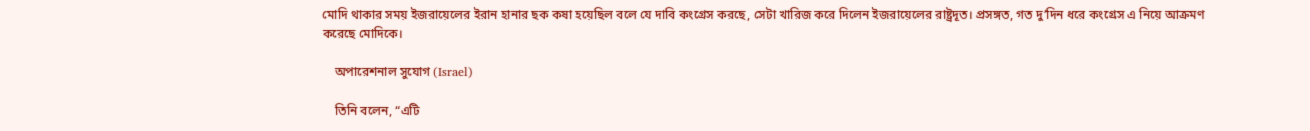মোদি থাকার সময় ইজরায়েলের ইরান হানার ছক কষা হয়েছিল বলে যে দাবি কংগ্রেস করছে, সেটা খারিজ করে দিলেন ইজরায়েলের রাষ্ট্রদূত। প্রসঙ্গত, গত দু’দিন ধরে কংগ্রেস এ নিয়ে আক্রমণ করেছে মোদিকে।

    অপারেশনাল সুযোগ (Israel)

    তিনি বলেন, “এটি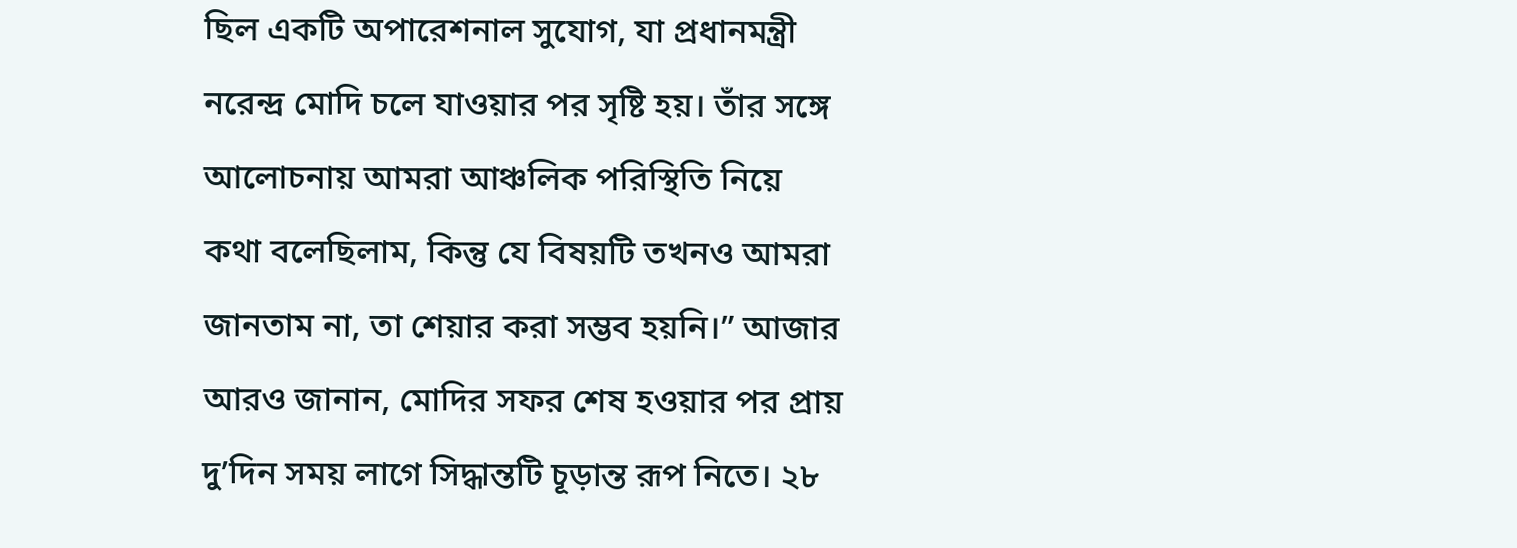ছিল একটি অপারেশনাল সুযোগ, যা প্রধানমন্ত্রী নরেন্দ্র মোদি চলে যাওয়ার পর সৃষ্টি হয়। তাঁর সঙ্গে আলোচনায় আমরা আঞ্চলিক পরিস্থিতি নিয়ে কথা বলেছিলাম, কিন্তু যে বিষয়টি তখনও আমরা জানতাম না, তা শেয়ার করা সম্ভব হয়নি।” আজার আরও জানান, মোদির সফর শেষ হওয়ার পর প্রায় দু’দিন সময় লাগে সিদ্ধান্তটি চূড়ান্ত রূপ নিতে। ২৮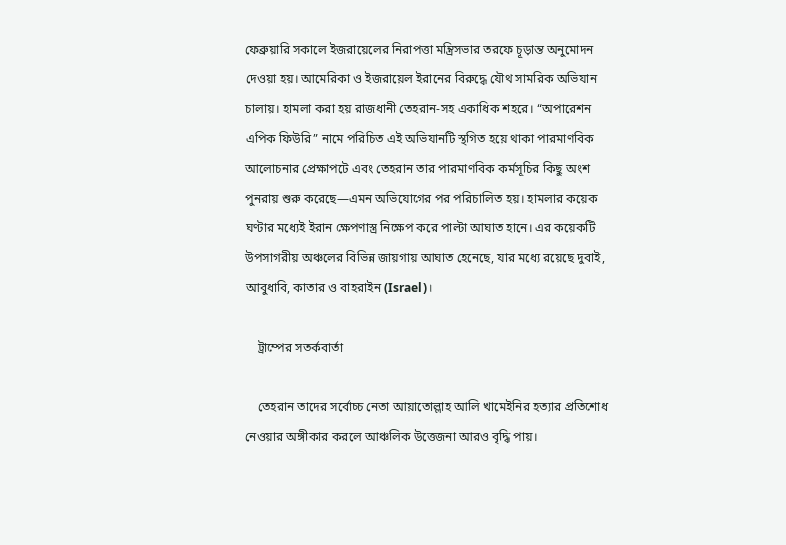ফেব্রুয়ারি সকালে ইজরায়েলের নিরাপত্তা মন্ত্রিসভার তরফে চূড়ান্ত অনুমোদন দেওয়া হয়। আমেরিকা ও ইজরায়েল ইরানের বিরুদ্ধে যৌথ সামরিক অভিযান চালায়। হামলা করা হয় রাজধানী তেহরান-সহ একাধিক শহরে। “অপারেশন এপিক ফিউরি” নামে পরিচিত এই অভিযানটি স্থগিত হয়ে থাকা পারমাণবিক আলোচনার প্রেক্ষাপটে এবং তেহরান তার পারমাণবিক কর্মসূচির কিছু অংশ পুনরায় শুরু করেছে—এমন অভিযোগের পর পরিচালিত হয়। হামলার কয়েক ঘণ্টার মধ্যেই ইরান ক্ষেপণাস্ত্র নিক্ষেপ করে পাল্টা আঘাত হানে। এর কয়েকটি উপসাগরীয় অঞ্চলের বিভিন্ন জায়গায় আঘাত হেনেছে, যার মধ্যে রয়েছে দুবাই, আবুধাবি, কাতার ও বাহরাইন (Israel)।

    ট্রাম্পের সতর্কবার্তা

    তেহরান তাদের সর্বোচ্চ নেতা আয়াতোল্লাহ আলি খামেইনির হত্যার প্রতিশোধ নেওয়ার অঙ্গীকার করলে আঞ্চলিক উত্তেজনা আরও বৃদ্ধি পায়।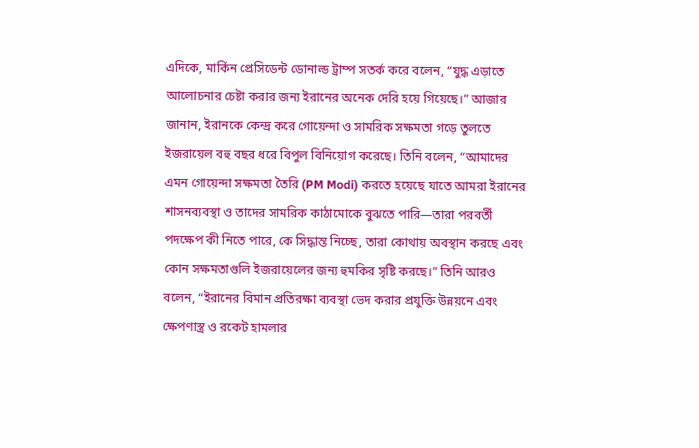এদিকে, মার্কিন প্রেসিডেন্ট ডোনাল্ড ট্রাম্প সতর্ক করে বলেন, “যুদ্ধ এড়াতে আলোচনার চেষ্টা করার জন্য ইরানের অনেক দেরি হয়ে গিয়েছে।” আজার জানান, ইরানকে কেন্দ্র করে গোয়েন্দা ও সামরিক সক্ষমতা গড়ে তুলতে ইজরায়েল বহু বছর ধরে বিপুল বিনিয়োগ করেছে। তিনি বলেন, “আমাদের এমন গোয়েন্দা সক্ষমতা তৈরি (PM Modi) করতে হয়েছে যাতে আমরা ইরানের শাসনব্যবস্থা ও তাদের সামরিক কাঠামোকে বুঝতে পারি—তারা পরবর্তী পদক্ষেপ কী নিতে পারে, কে সিদ্ধান্ত নিচ্ছে, তারা কোথায় অবস্থান করছে এবং কোন সক্ষমতাগুলি ইজরায়েলের জন্য হুমকির সৃষ্টি করছে।” তিনি আরও বলেন, “ইরানের বিমান প্রতিরক্ষা ব্যবস্থা ভেদ করার প্রযুক্তি উন্নয়নে এবং ক্ষেপণাস্ত্র ও রকেট হামলার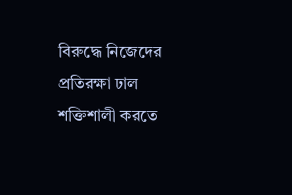বিরুদ্ধে নিজেদের প্রতিরক্ষা ঢাল শক্তিশালী করতে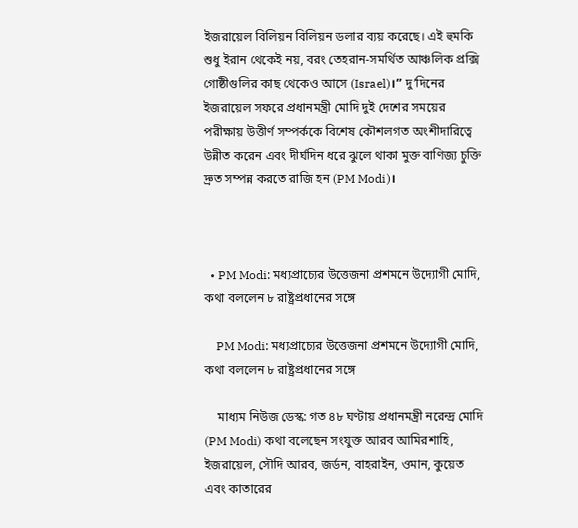ইজরায়েল বিলিয়ন বিলিয়ন ডলার ব্যয় করেছে। এই হুমকি শুধু ইরান থেকেই নয়, বরং তেহরান-সমর্থিত আঞ্চলিক প্রক্সি গোষ্ঠীগুলির কাছ থেকেও আসে (Israel)।” দু’দিনের ইজরায়েল সফরে প্রধানমন্ত্রী মোদি দুই দেশের সময়ের পরীক্ষায় উত্তীর্ণ সম্পর্ককে বিশেষ কৌশলগত অংশীদারিত্বে উন্নীত করেন এবং দীর্ঘদিন ধরে ঝুলে থাকা মুক্ত বাণিজ্য চুক্তি দ্রুত সম্পন্ন করতে রাজি হন (PM Modi)।



  • PM Modi: মধ্যপ্রাচ্যের উত্তেজনা প্রশমনে উদ্যোগী মোদি, কথা বললেন ৮ রাষ্ট্রপ্রধানের সঙ্গে

    PM Modi: মধ্যপ্রাচ্যের উত্তেজনা প্রশমনে উদ্যোগী মোদি, কথা বললেন ৮ রাষ্ট্রপ্রধানের সঙ্গে

    মাধ্যম নিউজ ডেস্ক: গত ৪৮ ঘণ্টায় প্রধানমন্ত্রী নরেন্দ্র মোদি (PM Modi) কথা বলেছেন সংযুক্ত আরব আমিরশাহি, ইজরায়েল, সৌদি আরব, জর্ডন, বাহরাইন, ওমান, কুয়েত এবং কাতারের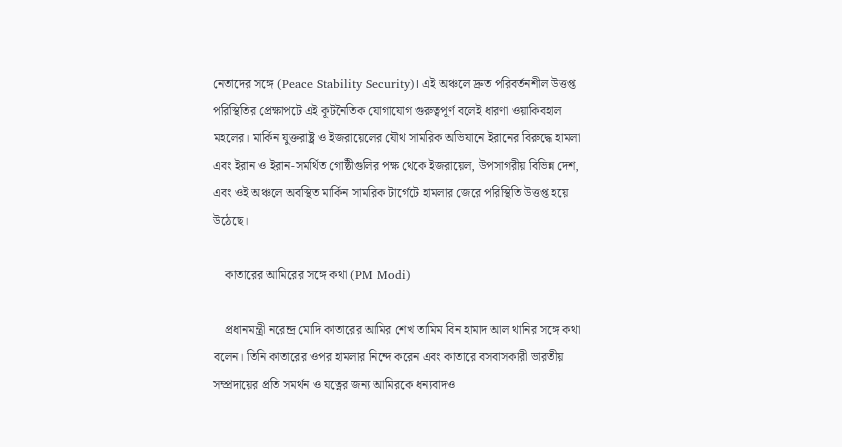নেতাদের সঙ্গে (Peace Stability Security)। এই অঞ্চলে দ্রুত পরিবর্তনশীল উত্তপ্ত পরিস্থিতির প্রেক্ষাপটে এই কূটনৈতিক যোগাযোগ গুরুত্বপূর্ণ বলেই ধারণা ওয়াকিবহাল মহলের। মার্কিন যুক্তরাষ্ট্র ও ইজরায়েলের যৌথ সামরিক অভিযানে ইরানের বিরুদ্ধে হামলা এবং ইরান ও ইরান-সমর্থিত গোষ্ঠীগুলির পক্ষ থেকে ইজরায়েল, উপসাগরীয় বিভিন্ন দেশ, এবং ওই অঞ্চলে অবস্থিত মার্কিন সামরিক টার্গেটে হামলার জেরে পরিস্থিতি উত্তপ্ত হয়ে উঠেছে।

    কাতারের আমিরের সঙ্গে কথা (PM Modi)

    প্রধানমন্ত্রী নরেন্দ্র মোদি কাতারের আমির শেখ তামিম বিন হামাদ আল থানির সঙ্গে কথা বলেন। তিনি কাতারের ওপর হামলার নিন্দে করেন এবং কাতারে বসবাসকারী ভারতীয় সম্প্রদায়ের প্রতি সমর্থন ও যত্নের জন্য আমিরকে ধন্যবাদও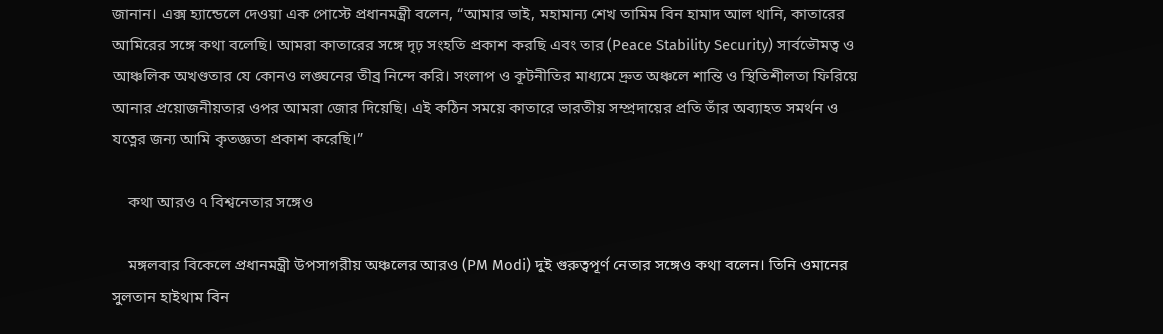জানান। এক্স হ্যান্ডেলে দেওয়া এক পোস্টে প্রধানমন্ত্রী বলেন, “আমার ভাই, মহামান্য শেখ তামিম বিন হামাদ আল থানি, কাতারের আমিরের সঙ্গে কথা বলেছি। আমরা কাতারের সঙ্গে দৃঢ় সংহতি প্রকাশ করছি এবং তার (Peace Stability Security) সার্বভৌমত্ব ও আঞ্চলিক অখণ্ডতার যে কোনও লঙ্ঘনের তীব্র নিন্দে করি। সংলাপ ও কূটনীতির মাধ্যমে দ্রুত অঞ্চলে শান্তি ও স্থিতিশীলতা ফিরিয়ে আনার প্রয়োজনীয়তার ওপর আমরা জোর দিয়েছি। এই কঠিন সময়ে কাতারে ভারতীয় সম্প্রদায়ের প্রতি তাঁর অব্যাহত সমর্থন ও যত্নের জন্য আমি কৃতজ্ঞতা প্রকাশ করেছি।”

    কথা আরও ৭ বিশ্বনেতার সঙ্গেও

    মঙ্গলবার বিকেলে প্রধানমন্ত্রী উপসাগরীয় অঞ্চলের আরও (PM Modi) দুই গুরুত্বপূর্ণ নেতার সঙ্গেও কথা বলেন। তিনি ওমানের সুলতান হাইথাম বিন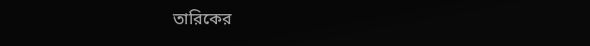তারিকের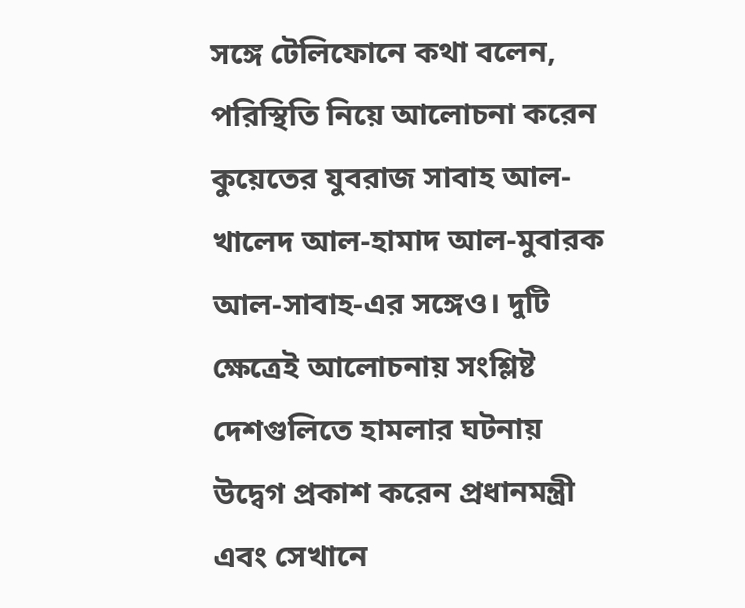সঙ্গে টেলিফোনে কথা বলেন, পরিস্থিতি নিয়ে আলোচনা করেন কুয়েতের যুবরাজ সাবাহ আল-খালেদ আল-হামাদ আল-মুবারক আল-সাবাহ-এর সঙ্গেও। দুটি ক্ষেত্রেই আলোচনায় সংশ্লিষ্ট দেশগুলিতে হামলার ঘটনায় উদ্বেগ প্রকাশ করেন প্রধানমন্ত্রী এবং সেখানে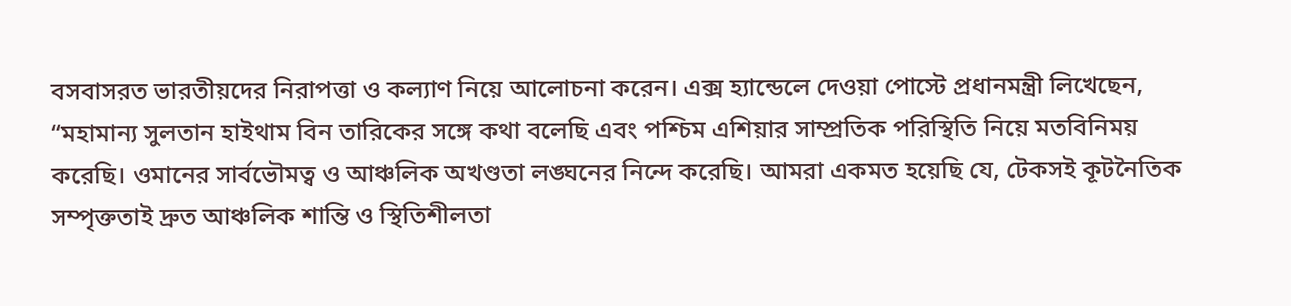বসবাসরত ভারতীয়দের নিরাপত্তা ও কল্যাণ নিয়ে আলোচনা করেন। এক্স হ্যান্ডেলে দেওয়া পোস্টে প্রধানমন্ত্রী লিখেছেন, “মহামান্য সুলতান হাইথাম বিন তারিকের সঙ্গে কথা বলেছি এবং পশ্চিম এশিয়ার সাম্প্রতিক পরিস্থিতি নিয়ে মতবিনিময় করেছি। ওমানের সার্বভৌমত্ব ও আঞ্চলিক অখণ্ডতা লঙ্ঘনের নিন্দে করেছি। আমরা একমত হয়েছি যে, টেকসই কূটনৈতিক সম্পৃক্ততাই দ্রুত আঞ্চলিক শান্তি ও স্থিতিশীলতা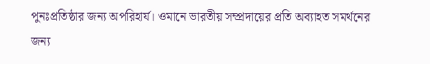পুনঃপ্রতিষ্ঠার জন্য অপরিহার্য। ওমানে ভারতীয় সম্প্রদায়ের প্রতি অব্যাহত সমর্থনের জন্য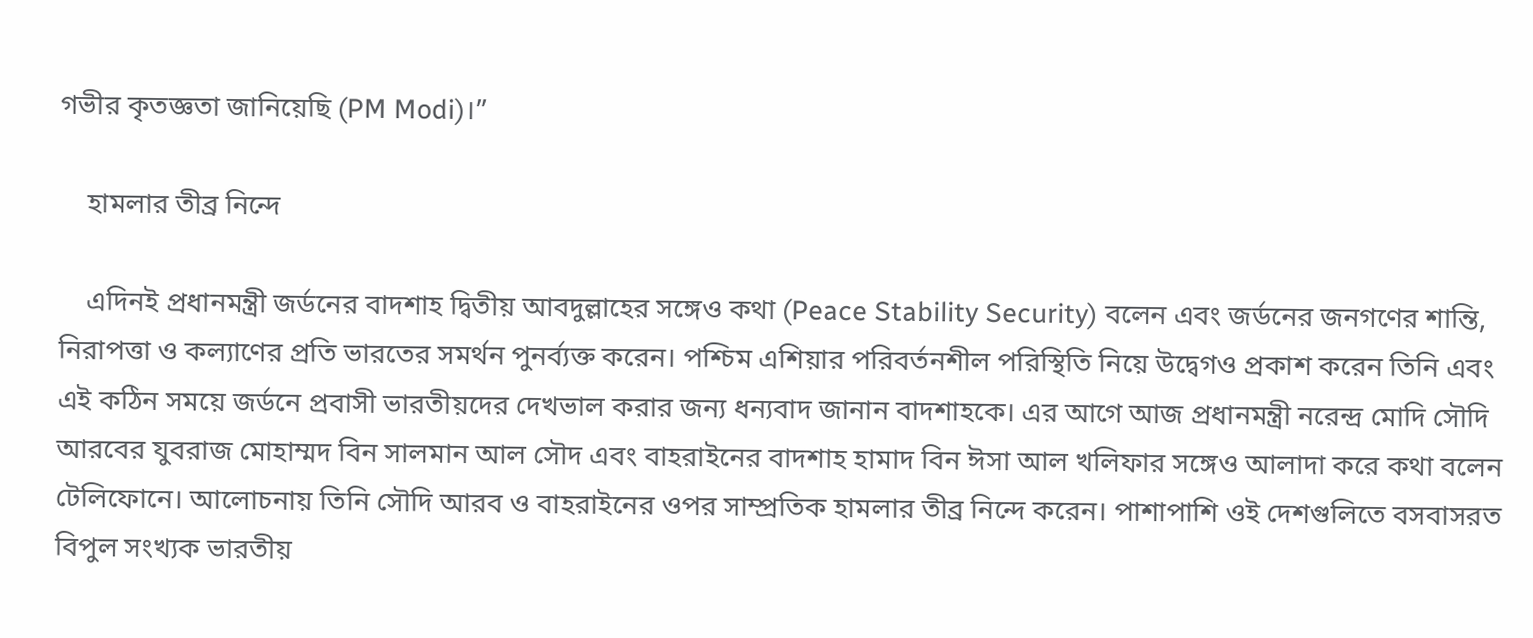গভীর কৃতজ্ঞতা জানিয়েছি (PM Modi)।”

    হামলার তীব্র নিন্দে

    এদিনই প্রধানমন্ত্রী জর্ডনের বাদশাহ দ্বিতীয় আবদুল্লাহের সঙ্গেও কথা (Peace Stability Security) বলেন এবং জর্ডনের জনগণের শান্তি, নিরাপত্তা ও কল্যাণের প্রতি ভারতের সমর্থন পুনর্ব্যক্ত করেন। পশ্চিম এশিয়ার পরিবর্তনশীল পরিস্থিতি নিয়ে উদ্বেগও প্রকাশ করেন তিনি এবং এই কঠিন সময়ে জর্ডনে প্রবাসী ভারতীয়দের দেখভাল করার জন্য ধন্যবাদ জানান বাদশাহকে। এর আগে আজ প্রধানমন্ত্রী নরেন্দ্র মোদি সৌদি আরবের যুবরাজ মোহাম্মদ বিন সালমান আল সৌদ এবং বাহরাইনের বাদশাহ হামাদ বিন ঈসা আল খলিফার সঙ্গেও আলাদা করে কথা বলেন টেলিফোনে। আলোচনায় তিনি সৌদি আরব ও বাহরাইনের ওপর সাম্প্রতিক হামলার তীব্র নিন্দে করেন। পাশাপাশি ওই দেশগুলিতে বসবাসরত বিপুল সংখ্যক ভারতীয়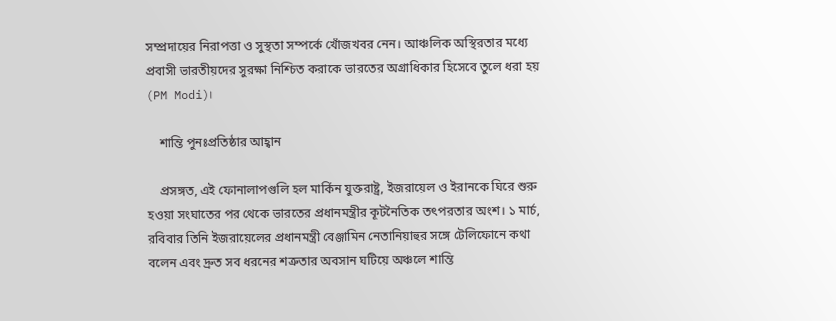সম্প্রদায়ের নিরাপত্তা ও সুস্থতা সম্পর্কে খোঁজখবর নেন। আঞ্চলিক অস্থিরতার মধ্যে প্রবাসী ভারতীয়দের সুরক্ষা নিশ্চিত করাকে ভারতের অগ্রাধিকার হিসেবে তুলে ধরা হয় (PM Modi)।

    শান্তি পুনঃপ্রতিষ্ঠার আহ্বান

    প্রসঙ্গত, এই ফোনালাপগুলি হল মার্কিন যুক্তরাষ্ট্র, ইজরায়েল ও ইরানকে ঘিরে শুরু হওয়া সংঘাতের পর থেকে ভারতের প্রধানমন্ত্রীর কূটনৈতিক তৎপরতার অংশ। ১ মার্চ, রবিবার তিনি ইজরায়েলের প্রধানমন্ত্রী বেঞ্জামিন নেতানিয়াহুর সঙ্গে টেলিফোনে কথা বলেন এবং দ্রুত সব ধরনের শত্রুতার অবসান ঘটিয়ে অঞ্চলে শান্তি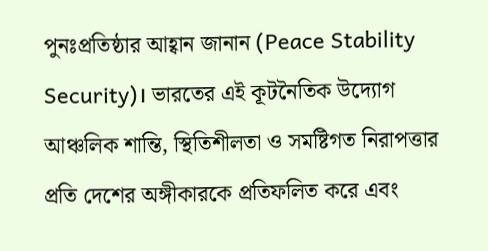পুনঃপ্রতিষ্ঠার আহ্বান জানান (Peace Stability Security)। ভারতের এই কূটনৈতিক উদ্যোগ আঞ্চলিক শান্তি, স্থিতিশীলতা ও সমষ্টিগত নিরাপত্তার প্রতি দেশের অঙ্গীকারকে প্রতিফলিত করে এবং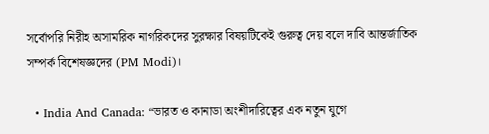সর্বোপরি নিরীহ অসামরিক নাগরিকদের সুরক্ষার বিষয়টিকেই গুরুত্ব দেয় বলে দাবি আন্তর্জাতিক সম্পর্ক বিশেষজ্ঞদের (PM Modi)।

  • India And Canada: “ভারত ও কানাডা অংশীদারিত্বের এক নতুন যুগে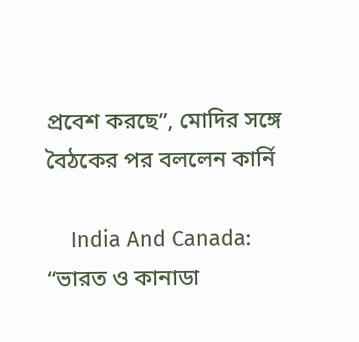প্রবেশ করছে”, মোদির সঙ্গে বৈঠকের পর বললেন কার্নি

    India And Canada: “ভারত ও কানাডা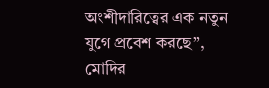অংশীদারিত্বের এক নতুন যুগে প্রবেশ করছে”, মোদির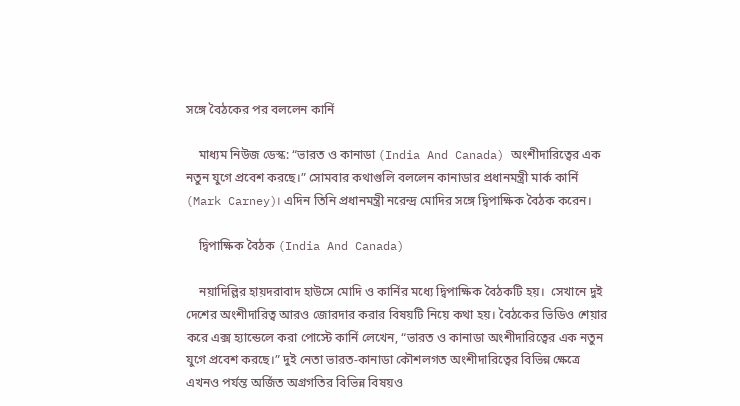সঙ্গে বৈঠকের পর বললেন কার্নি

    মাধ্যম নিউজ ডেস্ক: “ভারত ও কানাডা (India And Canada) অংশীদারিত্বের এক নতুন যুগে প্রবেশ করছে।” সোমবার কথাগুলি বললেন কানাডার প্রধানমন্ত্রী মার্ক কার্নি (Mark Carney)। এদিন তিনি প্রধানমন্ত্রী নরেন্দ্র মোদির সঙ্গে দ্বিপাক্ষিক বৈঠক করেন।

    দ্বিপাক্ষিক বৈঠক (India And Canada)

    নয়াদিল্লির হায়দরাবাদ হাউসে মোদি ও কার্নির মধ্যে দ্বিপাক্ষিক বৈঠকটি হয়।  সেখানে দুই দেশের অংশীদারিত্ব আরও জোরদার করার বিষয়টি নিয়ে কথা হয়। বৈঠকের ভিডিও শেয়ার করে এক্স হ্যান্ডেলে করা পোস্টে কার্নি লেখেন, “ভারত ও কানাডা অংশীদারিত্বের এক নতুন যুগে প্রবেশ করছে।” দুই নেতা ভারত-কানাডা কৌশলগত অংশীদারিত্বের বিভিন্ন ক্ষেত্রে এখনও পর্যন্ত অর্জিত অগ্রগতির বিভিন্ন বিষয়ও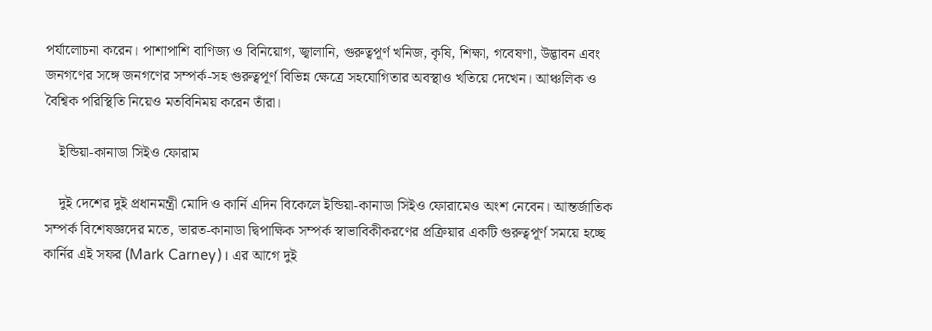পর্যালোচনা করেন। পাশাপাশি বাণিজ্য ও বিনিয়োগ, জ্বালানি, গুরুত্বপূর্ণ খনিজ, কৃষি, শিক্ষা, গবেষণা, উদ্ভাবন এবং জনগণের সঙ্গে জনগণের সম্পর্ক-সহ গুরুত্বপূর্ণ বিভিন্ন ক্ষেত্রে সহযোগিতার অবস্থাও খতিয়ে দেখেন। আঞ্চলিক ও বৈশ্বিক পরিস্থিতি নিয়েও মতবিনিময় করেন তাঁরা।

    ইন্ডিয়া-কানাডা সিইও ফোরাম

    দুই দেশের দুই প্রধানমন্ত্রী মোদি ও কার্নি এদিন বিকেলে ইন্ডিয়া-কানাডা সিইও ফোরামেও অংশ নেবেন। আন্তর্জাতিক সম্পর্ক বিশেষজ্ঞদের মতে, ভারত-কানাডা দ্বিপাক্ষিক সম্পর্ক স্বাভাবিকীকরণের প্রক্রিয়ার একটি গুরুত্বপূর্ণ সময়ে হচ্ছে কার্নির এই সফর (Mark Carney)। এর আগে দুই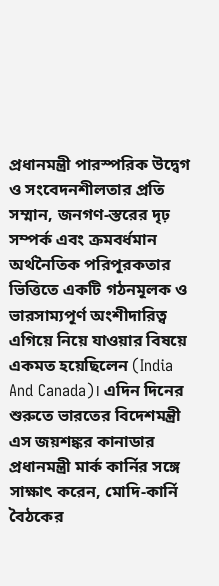প্রধানমন্ত্রী পারস্পরিক উদ্বেগ ও সংবেদনশীলতার প্রতি সম্মান, জনগণ-স্তরের দৃঢ় সম্পর্ক এবং ক্রমবর্ধমান অর্থনৈতিক পরিপূরকতার ভিত্তিতে একটি গঠনমূলক ও ভারসাম্যপূর্ণ অংশীদারিত্ব এগিয়ে নিয়ে যাওয়ার বিষয়ে একমত হয়েছিলেন (India And Canada)। এদিন দিনের শুরুতে ভারতের বিদেশমন্ত্রী এস জয়শঙ্কর কানাডার প্রধানমন্ত্রী মার্ক কার্নির সঙ্গে সাক্ষাৎ করেন, মোদি-কার্নি বৈঠকের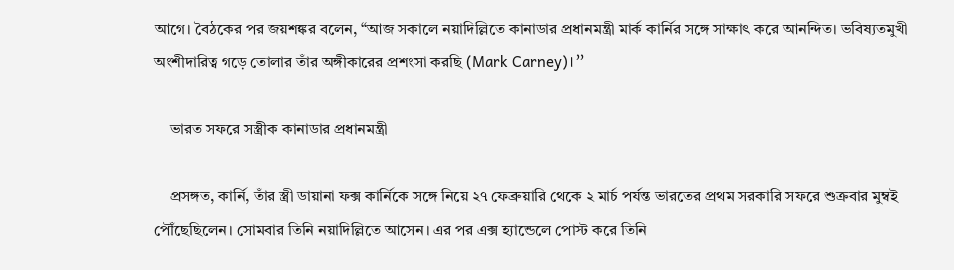আগে। বৈঠকের পর জয়শঙ্কর বলেন, “আজ সকালে নয়াদিল্লিতে কানাডার প্রধানমন্ত্রী মার্ক কার্নির সঙ্গে সাক্ষাৎ করে আনন্দিত। ভবিষ্যতমুখী অংশীদারিত্ব গড়ে তোলার তাঁর অঙ্গীকারের প্রশংসা করছি (Mark Carney)।”

    ভারত সফরে সস্ত্রীক কানাডার প্রধানমন্ত্রী

    প্রসঙ্গত, কার্নি, তাঁর স্ত্রী ডায়ানা ফক্স কার্নিকে সঙ্গে নিয়ে ২৭ ফেব্রুয়ারি থেকে ২ মার্চ পর্যন্ত ভারতের প্রথম সরকারি সফরে শুক্রবার মুম্বই পৌঁছেছিলেন। সোমবার তিনি নয়াদিল্লিতে আসেন। এর পর এক্স হ্যান্ডেলে পোস্ট করে তিনি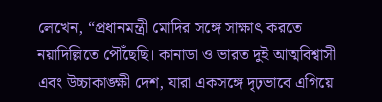লেখেন, “প্রধানমন্ত্রী মোদির সঙ্গে সাক্ষাৎ করতে নয়াদিল্লিতে পৌঁছেছি। কানাডা ও ভারত দুই আত্মবিশ্বাসী এবং উচ্চাকাঙ্ক্ষী দেশ, যারা একসঙ্গে দৃঢ়ভাবে এগিয়ে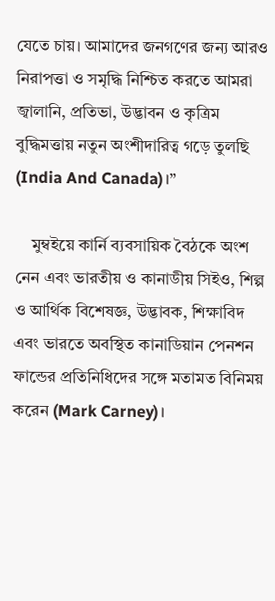যেতে চায়। আমাদের জনগণের জন্য আরও নিরাপত্তা ও সমৃদ্ধি নিশ্চিত করতে আমরা জ্বালানি, প্রতিভা, উদ্ভাবন ও কৃত্রিম বুদ্ধিমত্তায় নতুন অংশীদারিত্ব গড়ে তুলছি (India And Canada)।”

    মুম্বইয়ে কার্নি ব্যবসায়িক বৈঠকে অংশ নেন এবং ভারতীয় ও কানাডীয় সিইও, শিল্প ও আর্থিক বিশেষজ্ঞ, উদ্ভাবক, শিক্ষাবিদ এবং ভারতে অবস্থিত কানাডিয়ান পেনশন ফান্ডের প্রতিনিধিদের সঙ্গে মতামত বিনিময় করেন (Mark Carney)।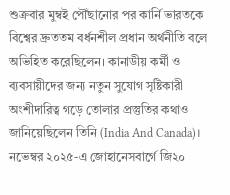শুক্রবার মুম্বই পৌঁছানোর পর কার্নি ভারতকে বিশ্বের দ্রুততম বর্ধনশীল প্রধান অর্থনীতি বলে অভিহিত করেছিলেন। কানাডীয় কর্মী ও ব্যবসায়ীদের জন্য নতুন সুযোগ সৃষ্টিকারী অংশীদারিত্ব গড়ে তোলার প্রস্তুতির কথাও জানিয়েছিলেন তিনি (India And Canada)। নভেম্বর ২০২৫-এ জোহানেসবার্গে জি২০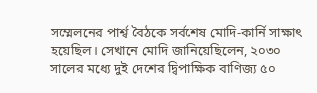সম্মেলনের পার্শ্ব বৈঠকে সর্বশেষ মোদি-কার্নি সাক্ষাৎ হয়েছিল। সেখানে মোদি জানিয়েছিলেন, ২০৩০ সালের মধ্যে দুই দেশের দ্বিপাক্ষিক বাণিজ্য ৫০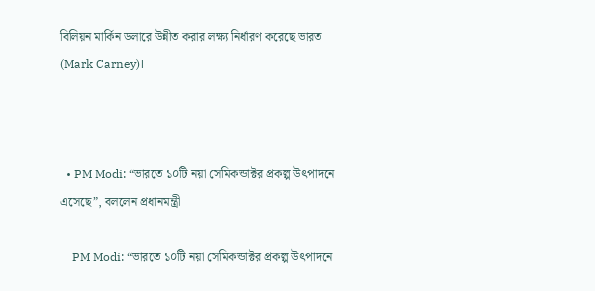বিলিয়ন মার্কিন ডলারে উন্নীত করার লক্ষ্য নির্ধারণ করেছে ভারত (Mark Carney)।



  • PM Modi: “ভারতে ১০টি নয়া সেমিকন্ডাক্টর প্রকল্প উৎপাদনে এসেছে”, বললেন প্রধানমন্ত্রী

    PM Modi: “ভারতে ১০টি নয়া সেমিকন্ডাক্টর প্রকল্প উৎপাদনে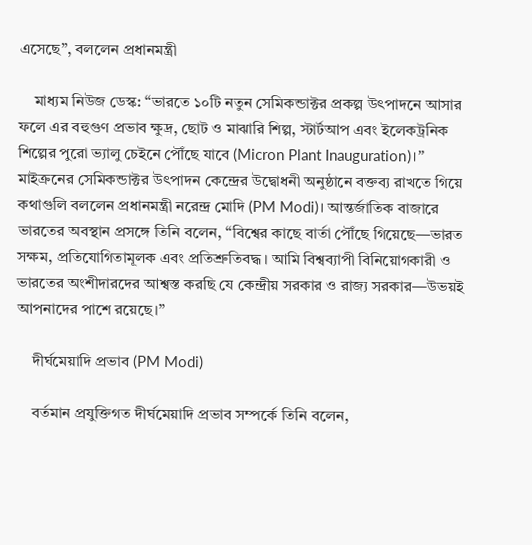এসেছে”, বললেন প্রধানমন্ত্রী

    মাধ্যম নিউজ ডেস্ক: “ভারতে ১০টি নতুন সেমিকন্ডাক্টর প্রকল্প উৎপাদনে আসার ফলে এর বহুগুণ প্রভাব ক্ষুদ্র, ছোট ও মাঝারি শিল্প, স্টার্টআপ এবং ইলেকট্রনিক শিল্পের পুরো ভ্যালু চেইনে পৌঁছে যাবে (Micron Plant Inauguration)।” মাইক্রনের সেমিকন্ডাক্টর উৎপাদন কেন্দ্রের উদ্বোধনী অনুষ্ঠানে বক্তব্য রাখতে গিয়ে কথাগুলি বললেন প্রধানমন্ত্রী নরেন্দ্র মোদি (PM Modi)। আন্তর্জাতিক বাজারে ভারতের অবস্থান প্রসঙ্গে তিনি বলেন, “বিশ্বের কাছে বার্তা পৌঁছে গিয়েছে—ভারত সক্ষম, প্রতিযোগিতামূলক এবং প্রতিশ্রুতিবদ্ধ। আমি বিশ্বব্যাপী বিনিয়োগকারী ও ভারতের অংশীদারদের আশ্বস্ত করছি যে কেন্দ্রীয় সরকার ও রাজ্য সরকার—উভয়ই আপনাদের পাশে রয়েছে।”

    দীর্ঘমেয়াদি প্রভাব (PM Modi)

    বর্তমান প্রযুক্তিগত দীর্ঘমেয়াদি প্রভাব সম্পর্কে তিনি বলেন,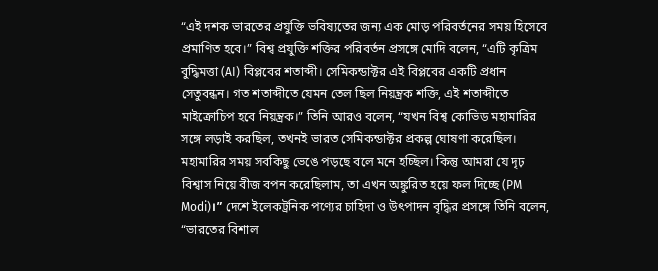“এই দশক ভারতের প্রযুক্তি ভবিষ্যতের জন্য এক মোড় পরিবর্তনের সময় হিসেবে প্রমাণিত হবে।” বিশ্ব প্রযুক্তি শক্তির পরিবর্তন প্রসঙ্গে মোদি বলেন, “এটি কৃত্রিম বুদ্ধিমত্তা (AI) বিপ্লবের শতাব্দী। সেমিকন্ডাক্টর এই বিপ্লবের একটি প্রধান সেতুবন্ধন। গত শতাব্দীতে যেমন তেল ছিল নিয়ন্ত্রক শক্তি, এই শতাব্দীতে মাইক্রোচিপ হবে নিয়ন্ত্রক।” তিনি আরও বলেন, “যখন বিশ্ব কোভিড মহামারির সঙ্গে লড়াই করছিল, তখনই ভারত সেমিকন্ডাক্টর প্রকল্প ঘোষণা করেছিল। মহামারির সময় সবকিছু ভেঙে পড়ছে বলে মনে হচ্ছিল। কিন্তু আমরা যে দৃঢ় বিশ্বাস নিয়ে বীজ বপন করেছিলাম, তা এখন অঙ্কুরিত হয়ে ফল দিচ্ছে (PM Modi)।” দেশে ইলেকট্রনিক পণ্যের চাহিদা ও উৎপাদন বৃদ্ধির প্রসঙ্গে তিনি বলেন, “ভারতের বিশাল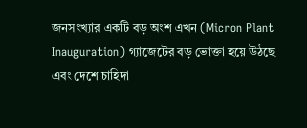জনসংখ্যার একটি বড় অংশ এখন (Micron Plant Inauguration) গ্যাজেটের বড় ভোক্তা হয়ে উঠছে এবং দেশে চাহিদা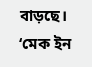বাড়ছে। ‘মেক ইন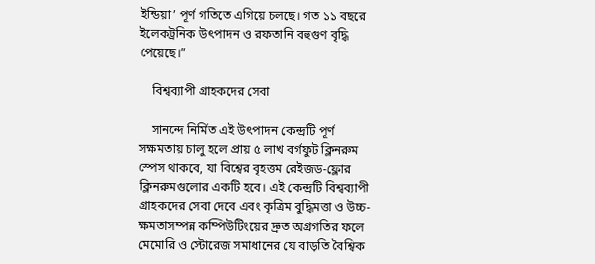ইন্ডিয়া’ পূর্ণ গতিতে এগিয়ে চলছে। গত ১১ বছরে ইলেকট্রনিক উৎপাদন ও রফতানি বহুগুণ বৃদ্ধি পেয়েছে।”

    বিশ্বব্যাপী গ্রাহকদের সেবা

    সানন্দে নির্মিত এই উৎপাদন কেন্দ্রটি পূর্ণ সক্ষমতায় চালু হলে প্রায় ৫ লাখ বর্গফুট ক্লিনরুম স্পেস থাকবে, যা বিশ্বের বৃহত্তম রেইজড-ফ্লোর ক্লিনরুমগুলোর একটি হবে। এই কেন্দ্রটি বিশ্বব্যাপী গ্রাহকদের সেবা দেবে এবং কৃত্রিম বুদ্ধিমত্তা ও উচ্চ-ক্ষমতাসম্পন্ন কম্পিউটিংয়ের দ্রুত অগ্রগতির ফলে মেমোরি ও স্টোরেজ সমাধানের যে বাড়তি বৈশ্বিক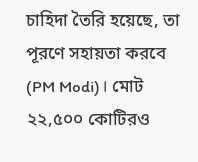চাহিদা তৈরি হয়েছে, তা পূরণে সহায়তা করবে (PM Modi)। মোট ২২,৫০০ কোটিরও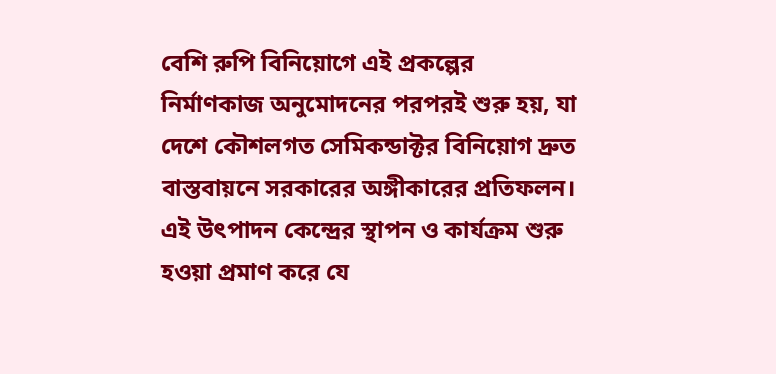বেশি রুপি বিনিয়োগে এই প্রকল্পের নির্মাণকাজ অনুমোদনের পরপরই শুরু হয়, যা দেশে কৌশলগত সেমিকন্ডাক্টর বিনিয়োগ দ্রুত বাস্তবায়নে সরকারের অঙ্গীকারের প্রতিফলন। এই উৎপাদন কেন্দ্রের স্থাপন ও কার্যক্রম শুরু হওয়া প্রমাণ করে যে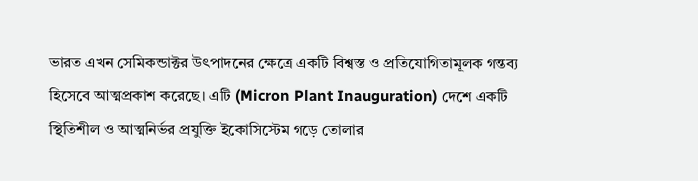ভারত এখন সেমিকন্ডাক্টর উৎপাদনের ক্ষেত্রে একটি বিশ্বস্ত ও প্রতিযোগিতামূলক গন্তব্য হিসেবে আত্মপ্রকাশ করেছে। এটি (Micron Plant Inauguration) দেশে একটি স্থিতিশীল ও আত্মনির্ভর প্রযুক্তি ইকোসিস্টেম গড়ে তোলার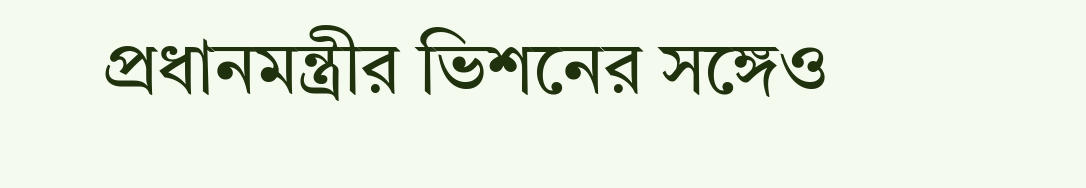প্রধানমন্ত্রীর ভিশনের সঙ্গেও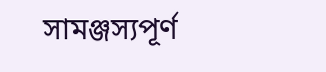সামঞ্জস্যপূর্ণ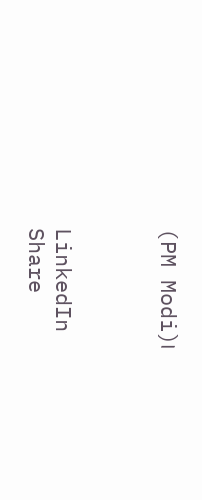(PM Modi)।



LinkedIn
Share